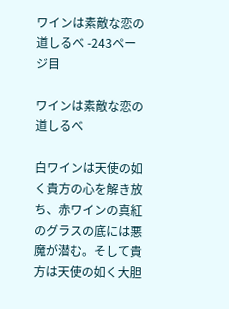ワインは素敵な恋の道しるべ -243ページ目

ワインは素敵な恋の道しるべ

白ワインは天使の如く貴方の心を解き放ち、赤ワインの真紅のグラスの底には悪魔が潜む。そして貴方は天使の如く大胆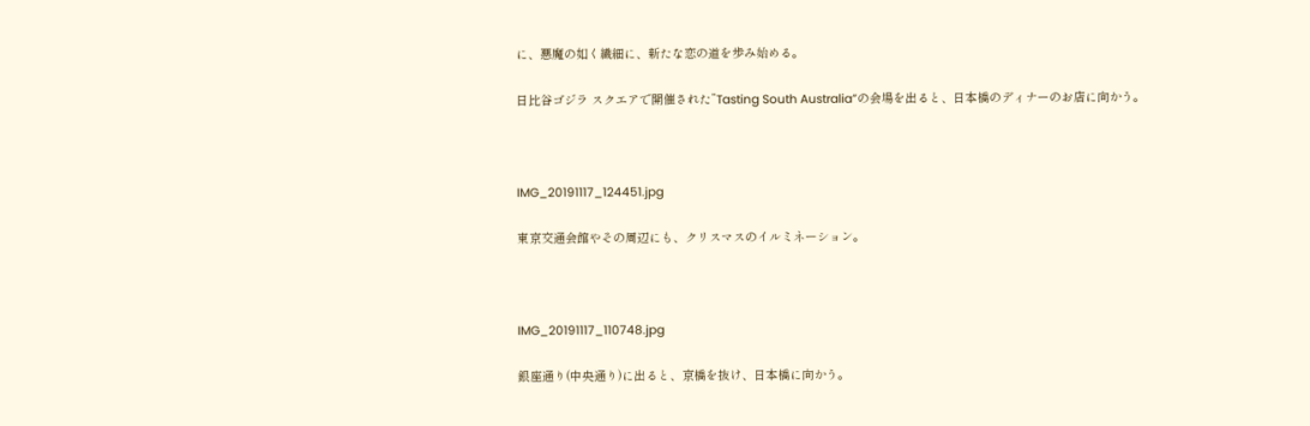に、悪魔の如く繊細に、新たな恋の道を歩み始める。

日比谷ゴジラ スクエアで開催された”Tasting South Australia”の会場を出ると、日本橋のディナーのお店に向かう。



IMG_20191117_124451.jpg

東京交通会館やその周辺にも、クリスマスのイルミネーション。



IMG_20191117_110748.jpg

銀座通り(中央通り)に出ると、京橋を抜け、日本橋に向かう。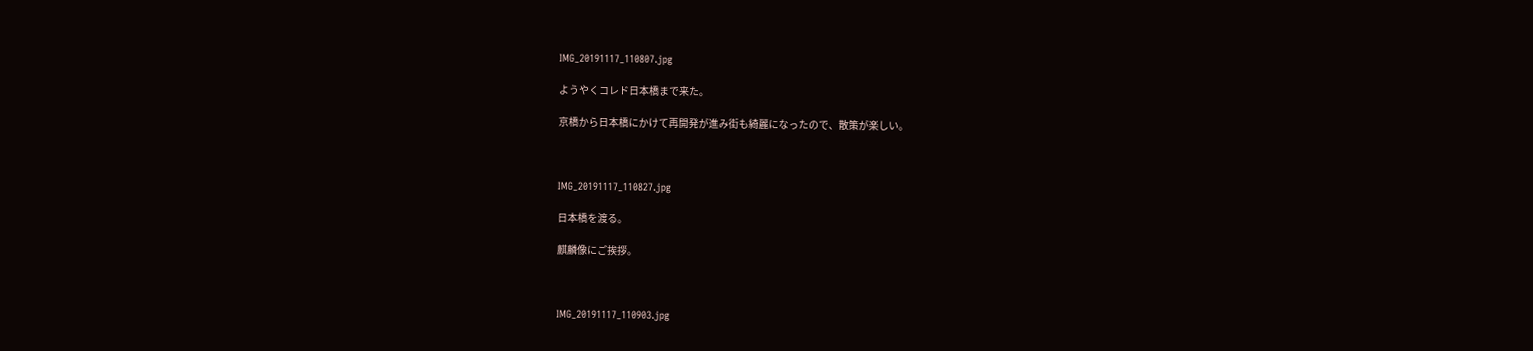IMG_20191117_110807.jpg

ようやくコレド日本橋まで来た。

京橋から日本橋にかけて再開発が進み街も綺麗になったので、散策が楽しい。



IMG_20191117_110827.jpg

日本橋を渡る。

麒麟像にご挨拶。



IMG_20191117_110903.jpg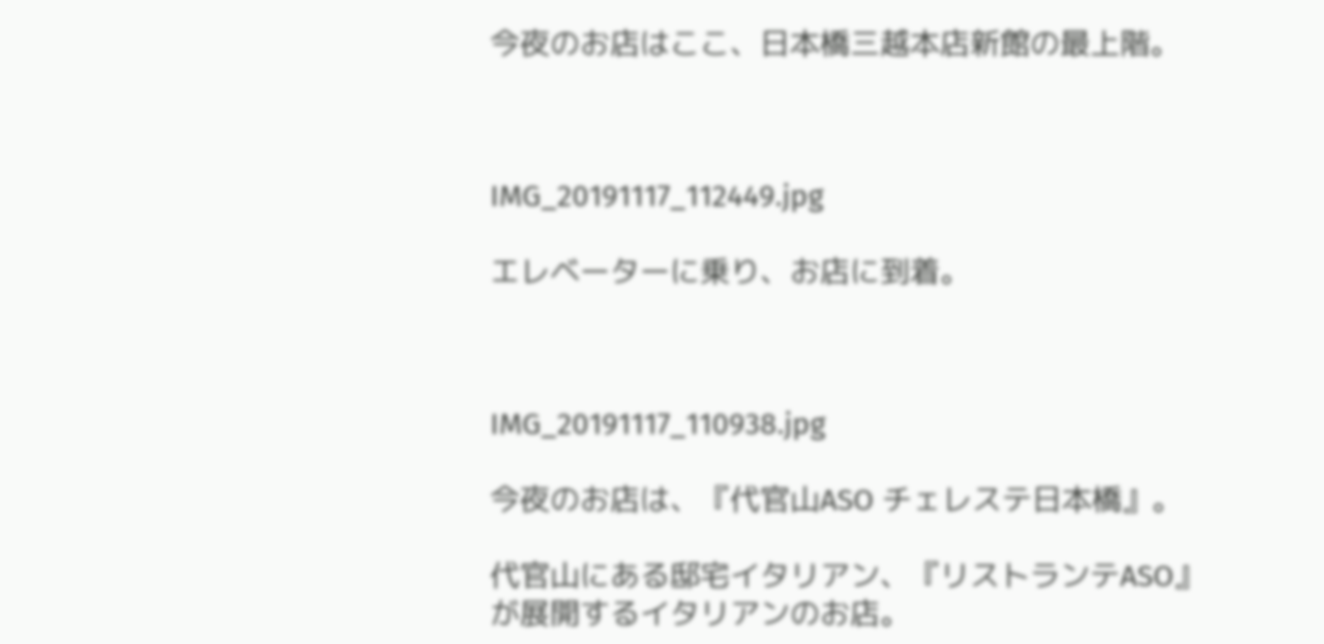今夜のお店はここ、日本橋三越本店新館の最上階。



IMG_20191117_112449.jpg

エレベーターに乗り、お店に到着。



IMG_20191117_110938.jpg

今夜のお店は、『代官山ASO チェレステ日本橋』。

代官山にある邸宅イタリアン、『リストランテASO』が展開するイタリアンのお店。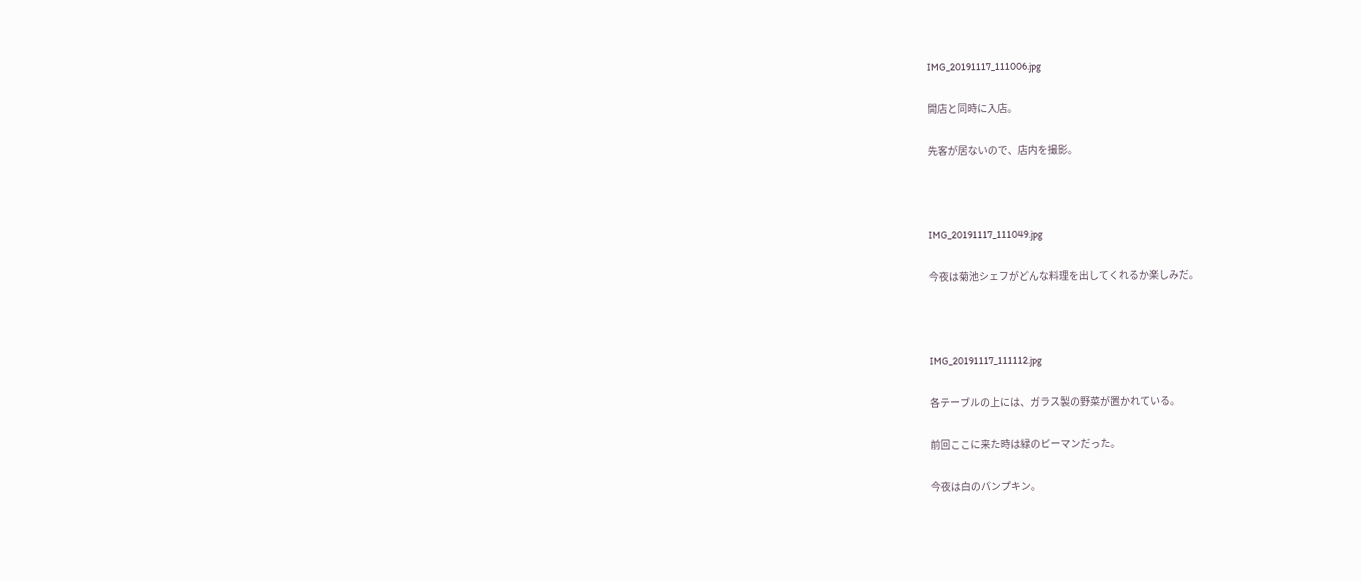IMG_20191117_111006.jpg

開店と同時に入店。

先客が居ないので、店内を撮影。



IMG_20191117_111049.jpg

今夜は菊池シェフがどんな料理を出してくれるか楽しみだ。



IMG_20191117_111112.jpg

各テーブルの上には、ガラス製の野菜が置かれている。

前回ここに来た時は緑のピーマンだった。

今夜は白のパンプキン。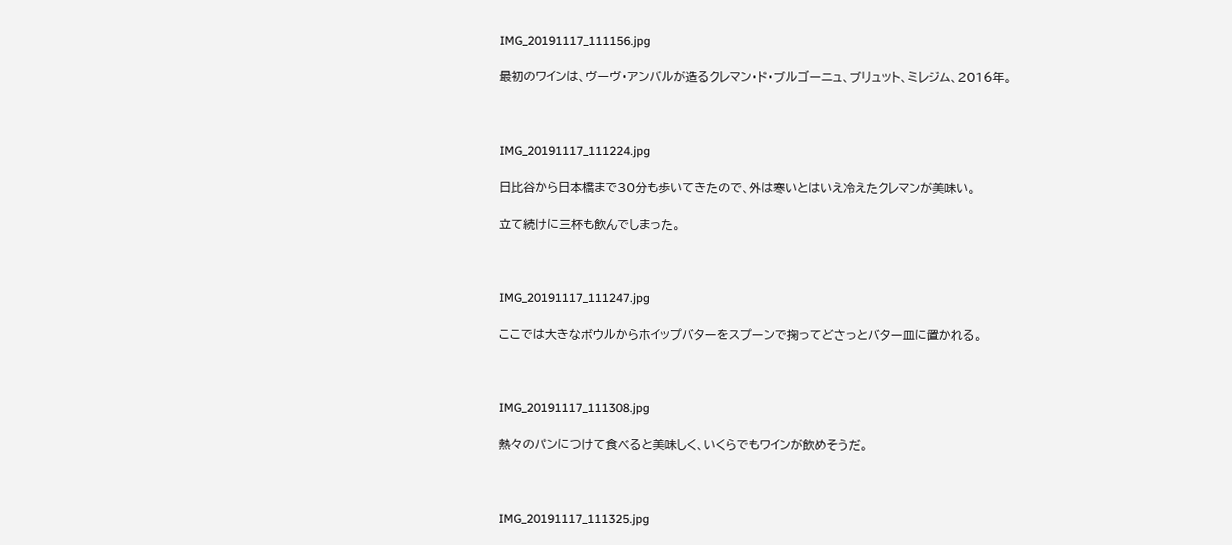IMG_20191117_111156.jpg

最初のワインは、ヴーヴ・アンバルが造るクレマン・ド・ブルゴーニュ、ブリュット、ミレジム、2016年。



IMG_20191117_111224.jpg

日比谷から日本橋まで30分も歩いてきたので、外は寒いとはいえ冷えたクレマンが美味い。

立て続けに三杯も飲んでしまった。



IMG_20191117_111247.jpg

ここでは大きなボウルからホイップバターをスプーンで掬ってどさっとバター皿に置かれる。



IMG_20191117_111308.jpg

熱々のパンにつけて食べると美味しく、いくらでもワインが飲めそうだ。



IMG_20191117_111325.jpg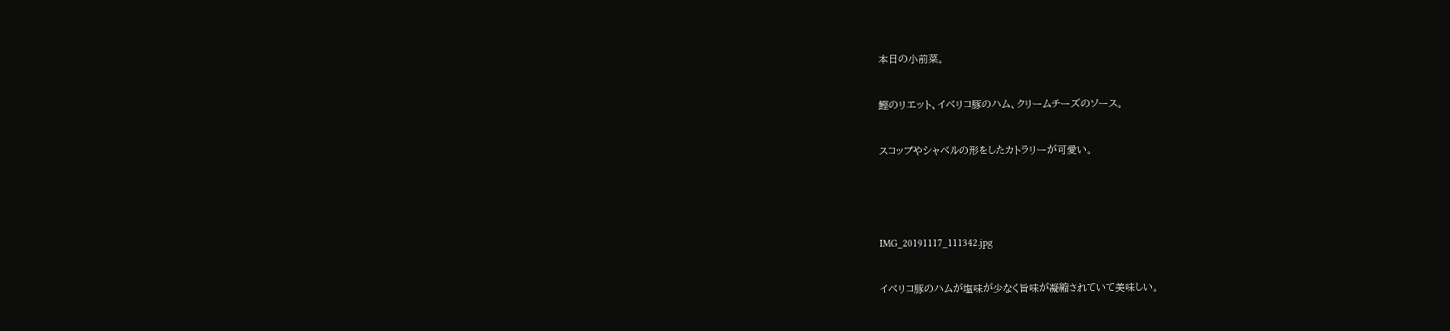本日の小前菜。

鰹のリエット、イベリコ豚のハム、クリームチーズのソース。

スコップやシャベルの形をしたカトラリーが可愛い。



IMG_20191117_111342.jpg

イベリコ豚のハムが塩味が少なく旨味が凝縮されていて美味しい。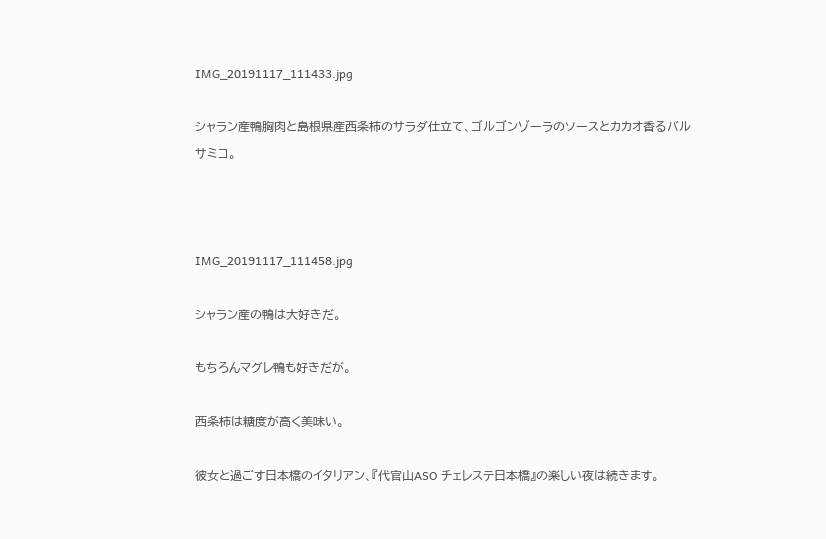IMG_20191117_111433.jpg

シャラン産鴨胸肉と島根県産西条柿のサラダ仕立て、ゴルゴンゾーラのソースとカカオ香るバルサミコ。



IMG_20191117_111458.jpg

シャラン産の鴨は大好きだ。

もちろんマグレ鴨も好きだが。

西条柿は糖度が高く美味い。

彼女と過ごす日本橋のイタリアン、『代官山ASO チェレステ日本橋』の楽しい夜は続きます。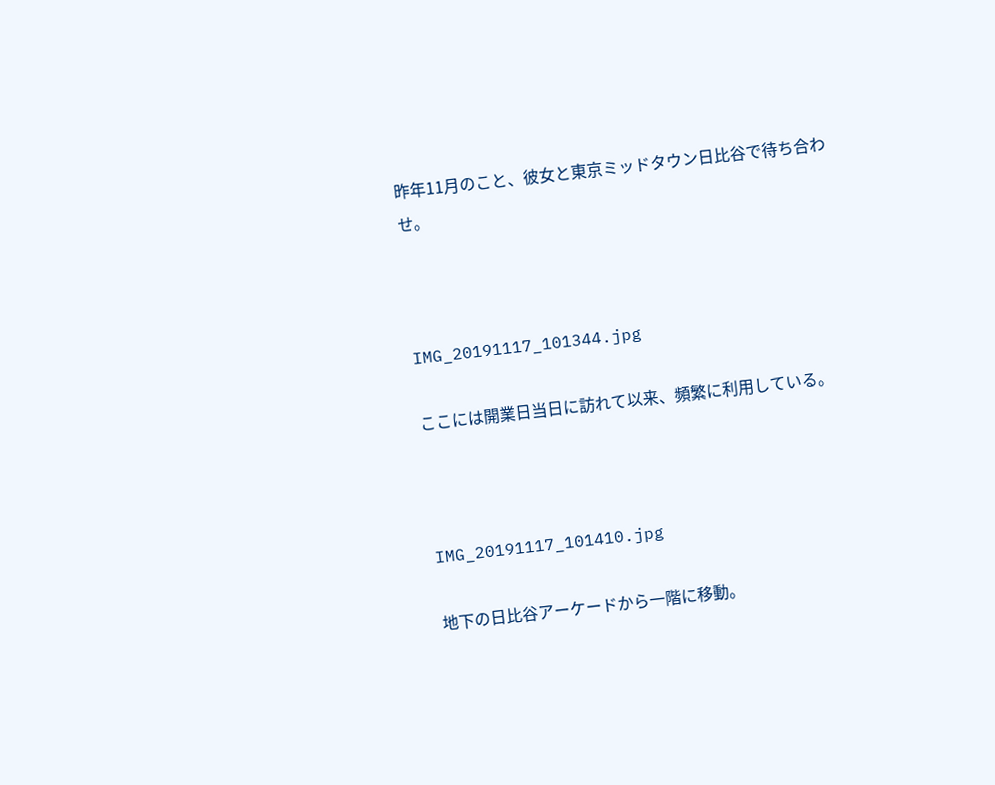昨年11月のこと、彼女と東京ミッドタウン日比谷で待ち合わせ。



IMG_20191117_101344.jpg

ここには開業日当日に訪れて以来、頻繁に利用している。



IMG_20191117_101410.jpg

地下の日比谷アーケードから一階に移動。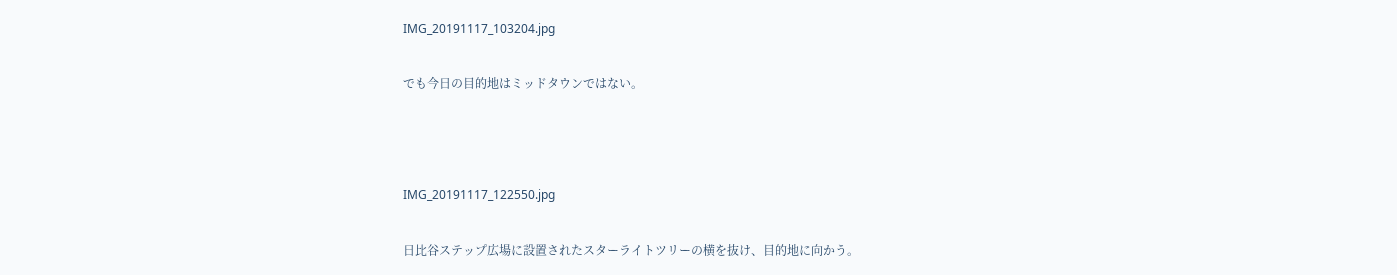IMG_20191117_103204.jpg

でも今日の目的地はミッドタウンではない。



IMG_20191117_122550.jpg

日比谷ステップ広場に設置されたスターライトツリーの横を抜け、目的地に向かう。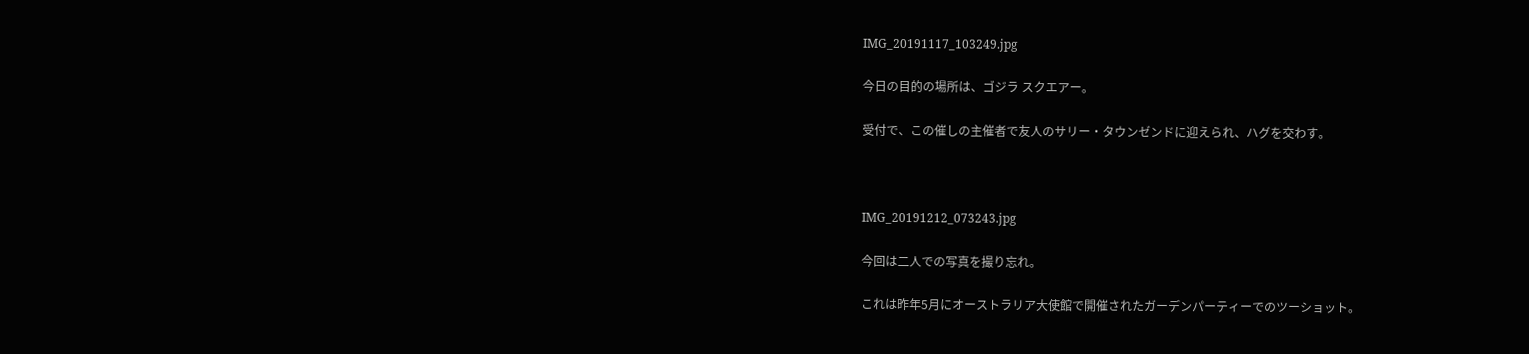IMG_20191117_103249.jpg

今日の目的の場所は、ゴジラ スクエアー。

受付で、この催しの主催者で友人のサリー・タウンゼンドに迎えられ、ハグを交わす。



IMG_20191212_073243.jpg

今回は二人での写真を撮り忘れ。

これは昨年5月にオーストラリア大使館で開催されたガーデンパーティーでのツーショット。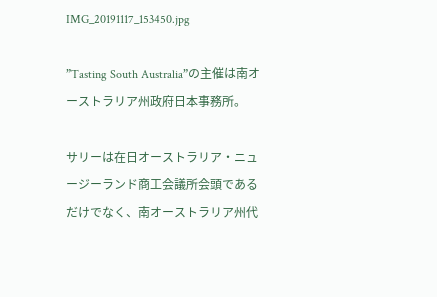IMG_20191117_153450.jpg

”Tasting South Australia”の主催は南オーストラリア州政府日本事務所。

サリーは在日オーストラリア・ニュージーランド商工会議所会頭であるだけでなく、南オーストラリア州代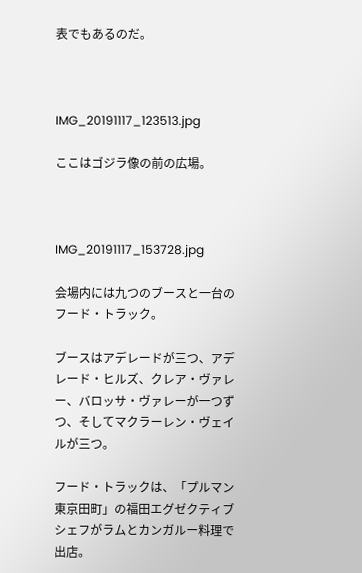表でもあるのだ。



IMG_20191117_123513.jpg

ここはゴジラ像の前の広場。



IMG_20191117_153728.jpg

会場内には九つのブースと一台のフード・トラック。

ブースはアデレードが三つ、アデレード・ヒルズ、クレア・ヴァレー、バロッサ・ヴァレーが一つずつ、そしてマクラーレン・ヴェイルが三つ。

フード・トラックは、「プルマン東京田町」の福田エグゼクティブシェフがラムとカンガルー料理で出店。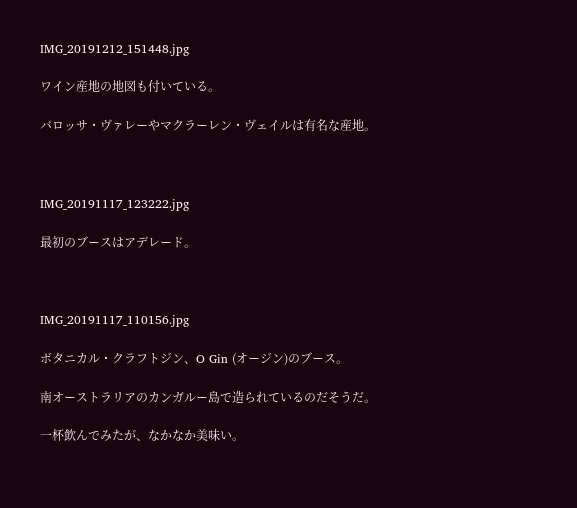IMG_20191212_151448.jpg

ワイン産地の地図も付いている。

バロッサ・ヴァレーやマクラーレン・ヴェイルは有名な産地。



IMG_20191117_123222.jpg

最初のブースはアデレード。



IMG_20191117_110156.jpg

ボタニカル・クラフトジン、O Gin (オージン)のブース。

南オーストラリアのカンガルー島で造られているのだそうだ。

一杯飲んでみたが、なかなか美味い。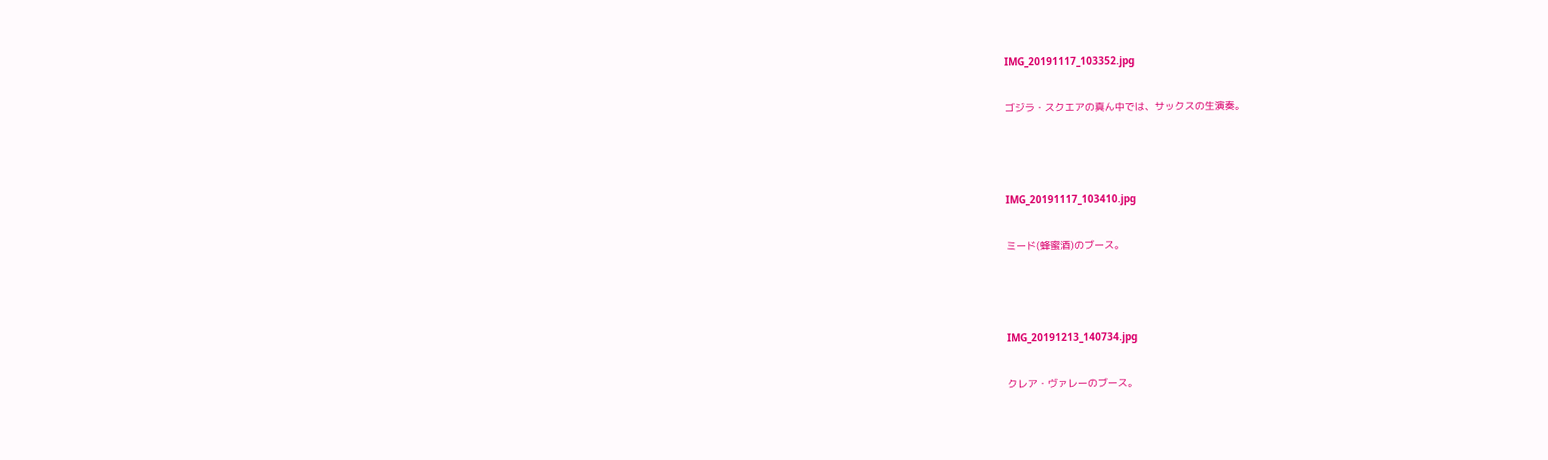IMG_20191117_103352.jpg

ゴジラ・スクエアの真ん中では、サックスの生演奏。



IMG_20191117_103410.jpg

ミード(蜂蜜酒)のブース。



IMG_20191213_140734.jpg

クレア・ヴァレーのブース。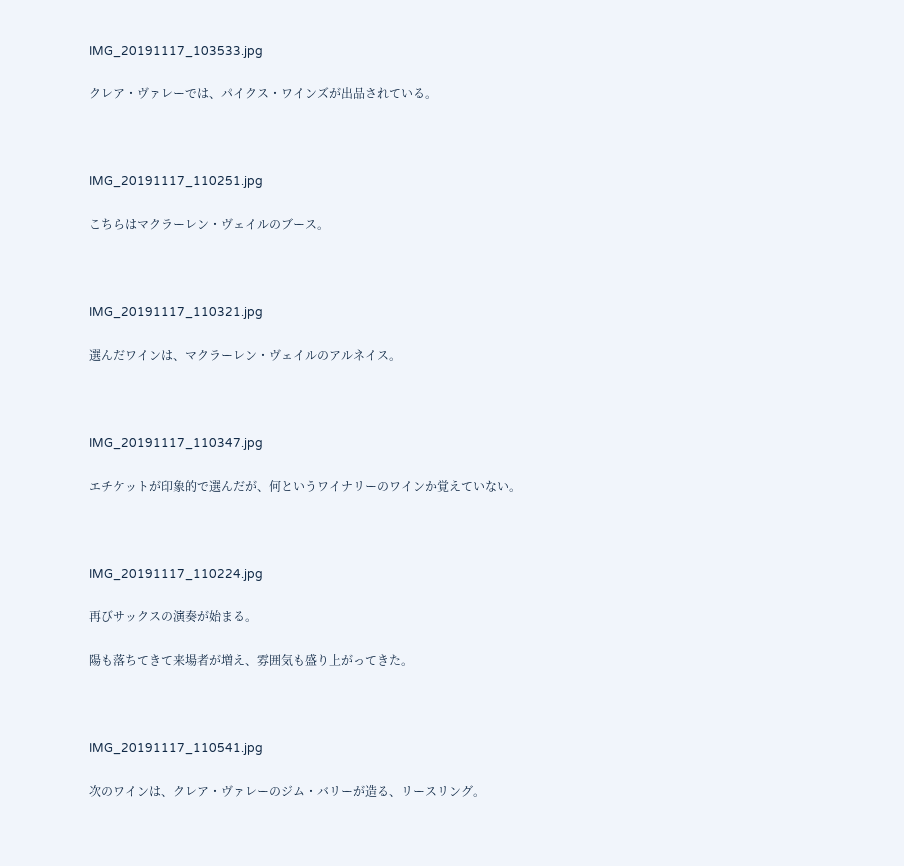IMG_20191117_103533.jpg

クレア・ヴァレーでは、パイクス・ワインズが出品されている。



IMG_20191117_110251.jpg

こちらはマクラーレン・ヴェイルのブース。



IMG_20191117_110321.jpg

選んだワインは、マクラーレン・ヴェイルのアルネイス。



IMG_20191117_110347.jpg

エチケットが印象的で選んだが、何というワイナリーのワインか覚えていない。



IMG_20191117_110224.jpg

再びサックスの演奏が始まる。

陽も落ちてきて来場者が増え、雰囲気も盛り上がってきた。



IMG_20191117_110541.jpg

次のワインは、クレア・ヴァレーのジム・バリーが造る、リースリング。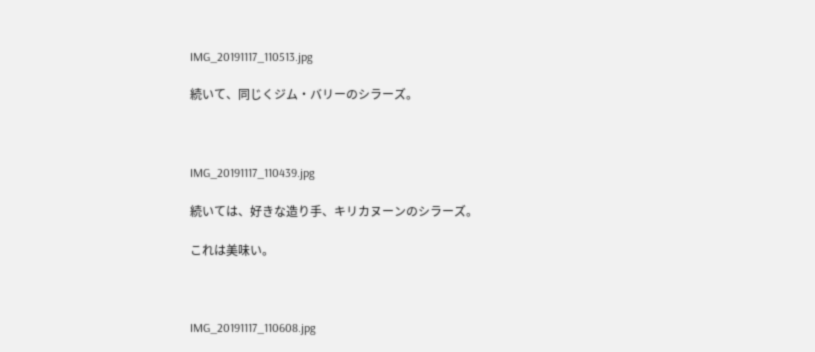IMG_20191117_110513.jpg

続いて、同じくジム・バリーのシラーズ。



IMG_20191117_110439.jpg

続いては、好きな造り手、キリカヌーンのシラーズ。

これは美味い。



IMG_20191117_110608.jpg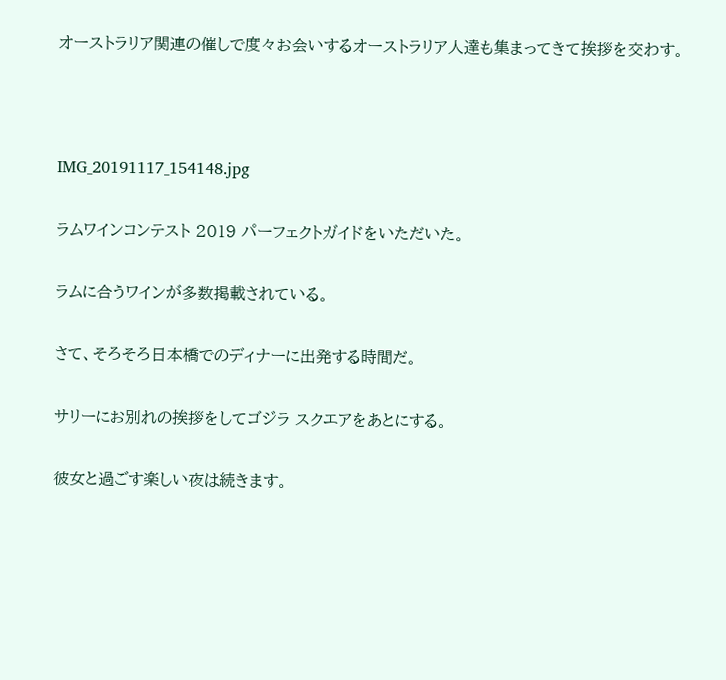オーストラリア関連の催しで度々お会いするオーストラリア人達も集まってきて挨拶を交わす。



IMG_20191117_154148.jpg

ラムワインコンテスト 2019 パーフェクトガイドをいただいた。

ラムに合うワインが多数掲載されている。

さて、そろそろ日本橋でのディナーに出発する時間だ。

サリーにお別れの挨拶をしてゴジラ スクエアをあとにする。

彼女と過ごす楽しい夜は続きます。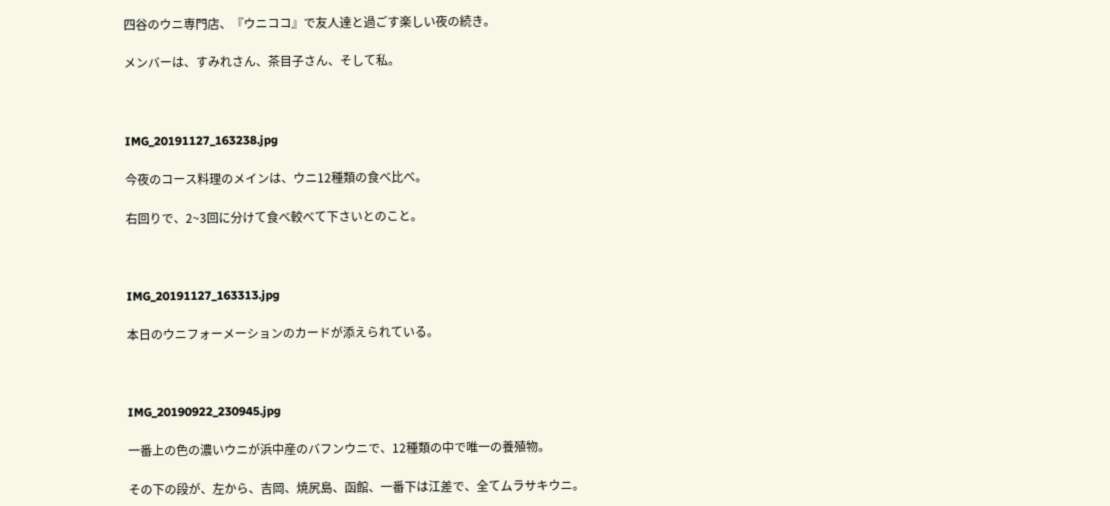四谷のウニ専門店、『ウニココ』で友人達と過ごす楽しい夜の続き。

メンバーは、すみれさん、茶目子さん、そして私。



IMG_20191127_163238.jpg

今夜のコース料理のメインは、ウニ12種類の食べ比べ。

右回りで、2~3回に分けて食べ較べて下さいとのこと。



IMG_20191127_163313.jpg

本日のウニフォーメーションのカードが添えられている。



IMG_20190922_230945.jpg

一番上の色の濃いウニが浜中産のバフンウニで、12種類の中で唯一の養殖物。

その下の段が、左から、吉岡、焼尻島、函館、一番下は江差で、全てムラサキウニ。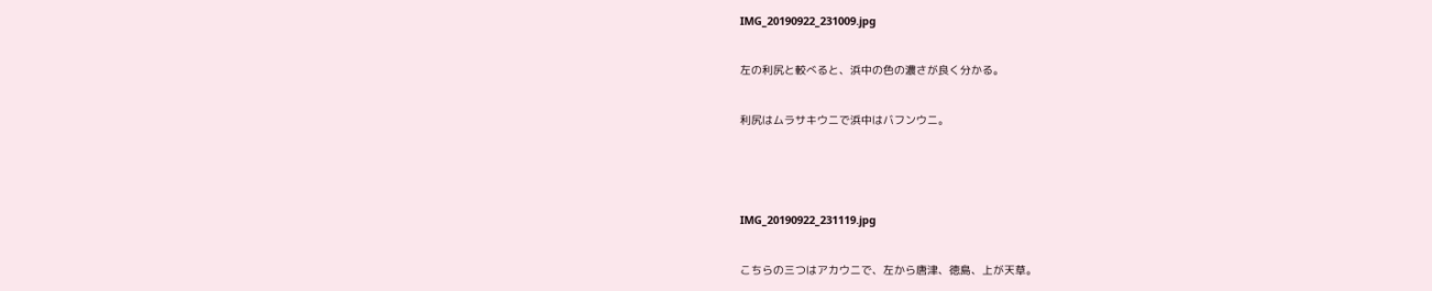IMG_20190922_231009.jpg

左の利尻と較べると、浜中の色の濃さが良く分かる。

利尻はムラサキウニで浜中はバフンウニ。



IMG_20190922_231119.jpg

こちらの三つはアカウニで、左から唐津、徳島、上が天草。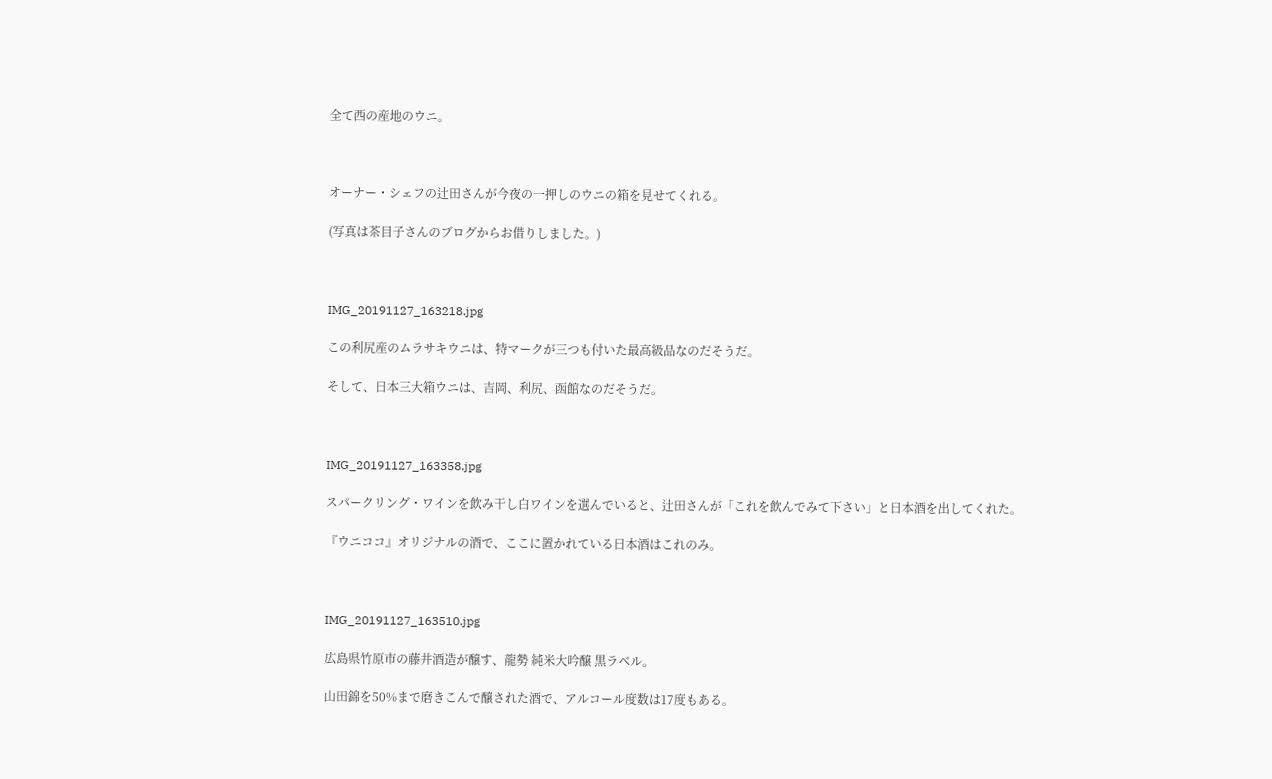全て西の産地のウニ。



オーナー・シェフの辻田さんが今夜の一押しのウニの箱を見せてくれる。

(写真は茶目子さんのブログからお借りしました。)



IMG_20191127_163218.jpg

この利尻産のムラサキウニは、特マークが三つも付いた最高級品なのだそうだ。

そして、日本三大箱ウニは、吉岡、利尻、函館なのだそうだ。



IMG_20191127_163358.jpg

スパークリング・ワインを飲み干し白ワインを選んでいると、辻田さんが「これを飲んでみて下さい」と日本酒を出してくれた。

『ウニココ』オリジナルの酒で、ここに置かれている日本酒はこれのみ。



IMG_20191127_163510.jpg

広島県竹原市の藤井酒造が醸す、龍勢 純米大吟醸 黒ラベル。

山田錦を50%まで磨きこんで醸された酒で、アルコール度数は17度もある。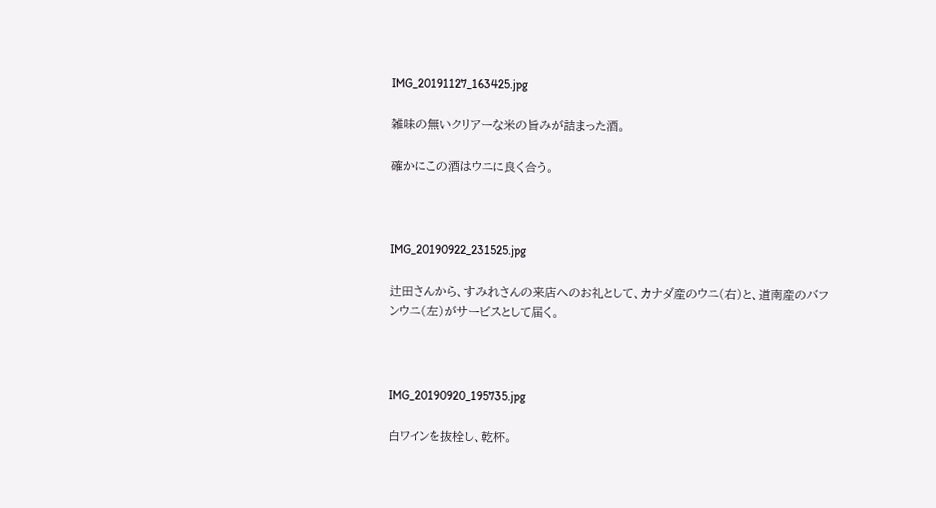IMG_20191127_163425.jpg

雑味の無いクリアーな米の旨みが詰まった酒。

確かにこの酒はウニに良く合う。



IMG_20190922_231525.jpg

辻田さんから、すみれさんの来店へのお礼として、カナダ産のウニ(右)と、道南産のバフンウニ(左)がサービスとして届く。



IMG_20190920_195735.jpg

白ワインを抜栓し、乾杯。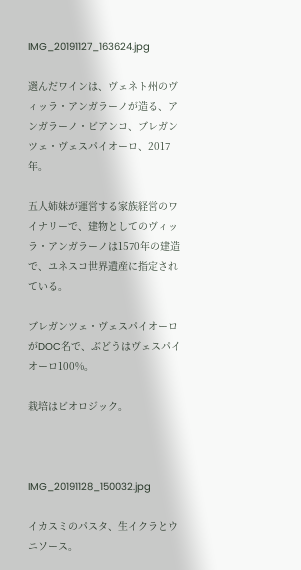IMG_20191127_163624.jpg

選んだワインは、ヴェネト州のヴィッラ・アンガラーノが造る、アンガラーノ・ビアンコ、ブレガンツェ・ヴェスパイオーロ、2017年。

五人姉妹が運営する家族経営のワイナリーで、建物としてのヴィッラ・アンガラーノは1570年の建造で、ユネスコ世界遺産に指定されている。

ブレガンツェ・ヴェスパイオーロがDOC名で、ぶどうはヴェスパイオーロ100%。

栽培はビオロジック。



IMG_20191128_150032.jpg

イカスミのパスタ、生イクラとウニソース。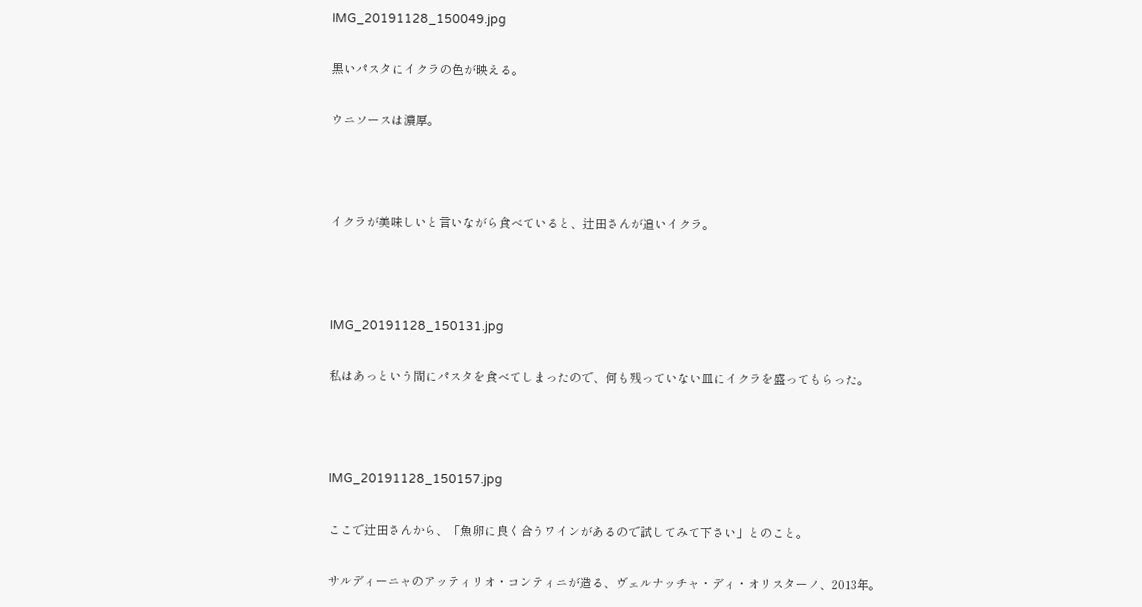IMG_20191128_150049.jpg

黒いパスタにイクラの色が映える。

ウニソースは濃厚。



イクラが美味しいと言いながら食べていると、辻田さんが追いイクラ。



IMG_20191128_150131.jpg

私はあっという間にパスタを食べてしまったので、何も残っていない皿にイクラを盛ってもらった。



IMG_20191128_150157.jpg

ここで辻田さんから、「魚卵に良く合うワインがあるので試してみて下さい」とのこと。

サルディーニャのアッティリオ・コンティニが造る、ヴェルナッチャ・ディ・オリスターノ、2013年。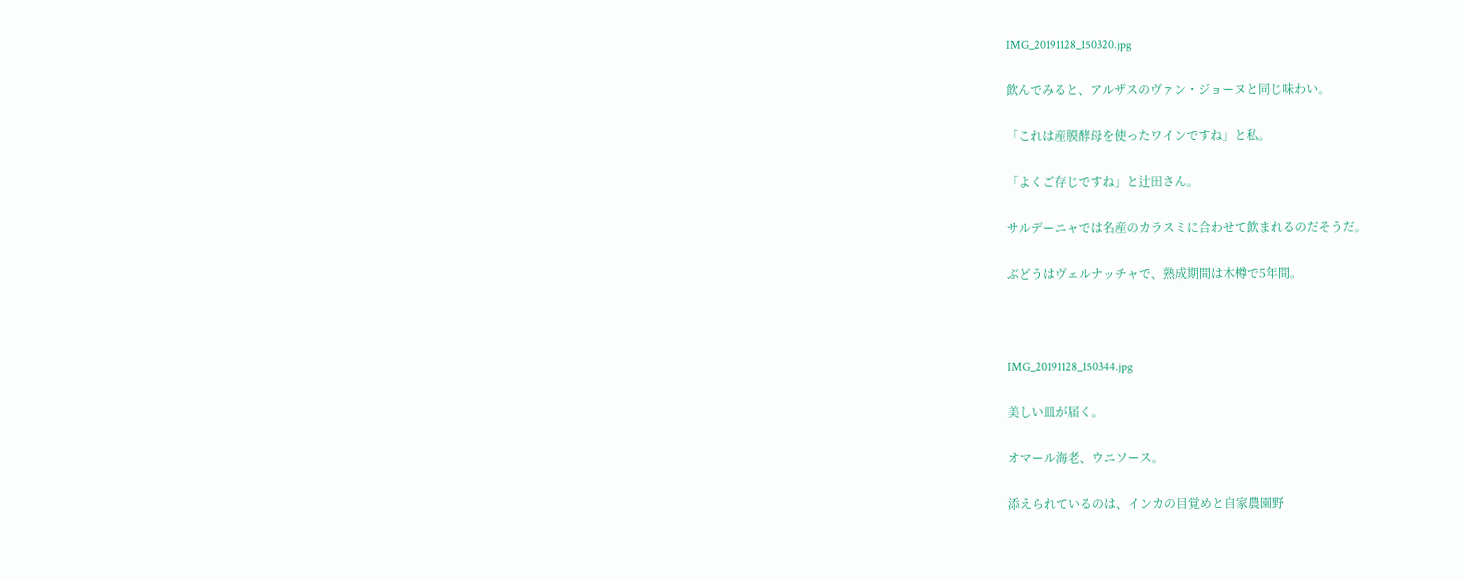IMG_20191128_150320.jpg

飲んでみると、アルザスのヴァン・ジョーヌと同じ味わい。

「これは産膜酵母を使ったワインですね」と私。

「よくご存じですね」と辻田さん。

サルデーニャでは名産のカラスミに合わせて飲まれるのだそうだ。

ぶどうはヴェルナッチャで、熟成期間は木樽で5年間。



IMG_20191128_150344.jpg

美しい皿が届く。

オマール海老、ウニソース。

添えられているのは、インカの目覚めと自家農園野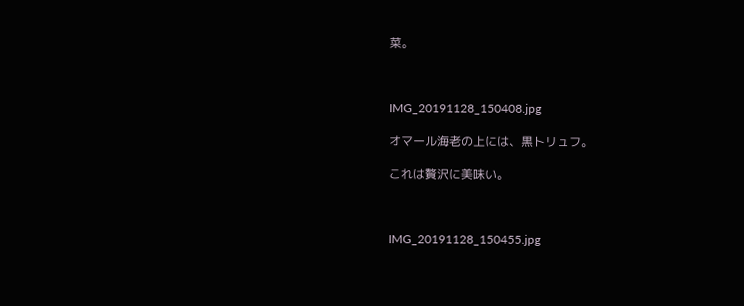菜。



IMG_20191128_150408.jpg

オマール海老の上には、黒トリュフ。

これは贅沢に美味い。



IMG_20191128_150455.jpg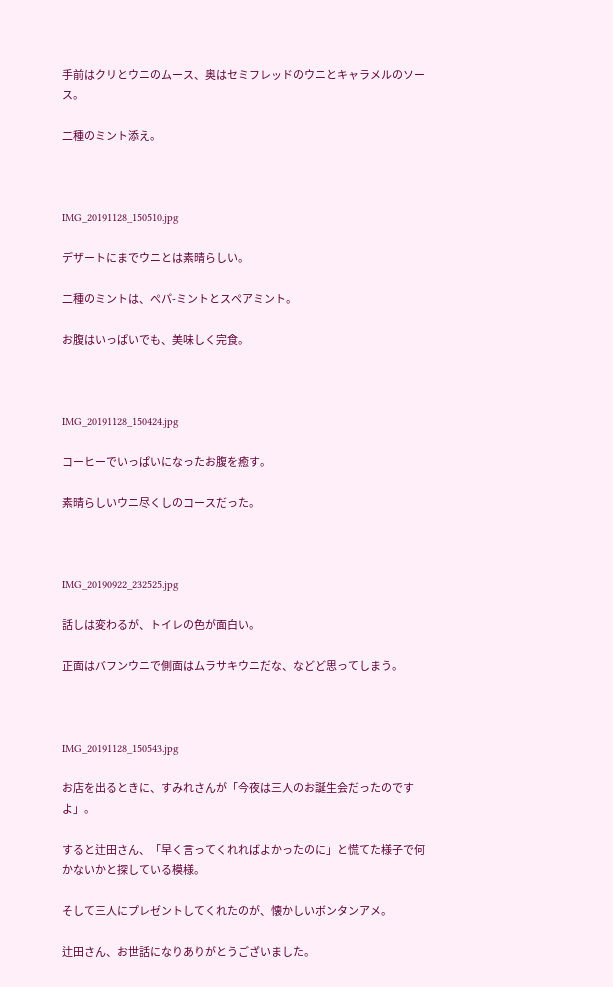手前はクリとウニのムース、奥はセミフレッドのウニとキャラメルのソース。

二種のミント添え。



IMG_20191128_150510.jpg

デザートにまでウニとは素晴らしい。

二種のミントは、ぺパ-ミントとスペアミント。

お腹はいっぱいでも、美味しく完食。



IMG_20191128_150424.jpg

コーヒーでいっぱいになったお腹を癒す。

素晴らしいウニ尽くしのコースだった。



IMG_20190922_232525.jpg

話しは変わるが、トイレの色が面白い。

正面はバフンウニで側面はムラサキウニだな、などど思ってしまう。



IMG_20191128_150543.jpg

お店を出るときに、すみれさんが「今夜は三人のお誕生会だったのですよ」。

すると辻田さん、「早く言ってくれればよかったのに」と慌てた様子で何かないかと探している模様。

そして三人にプレゼントしてくれたのが、懐かしいボンタンアメ。

辻田さん、お世話になりありがとうございました。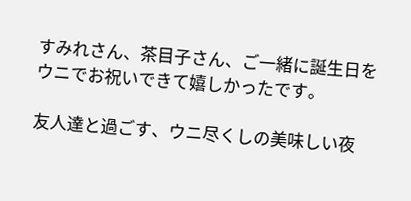すみれさん、茶目子さん、ご一緒に誕生日をウニでお祝いできて嬉しかったです。

友人達と過ごす、ウニ尽くしの美味しい夜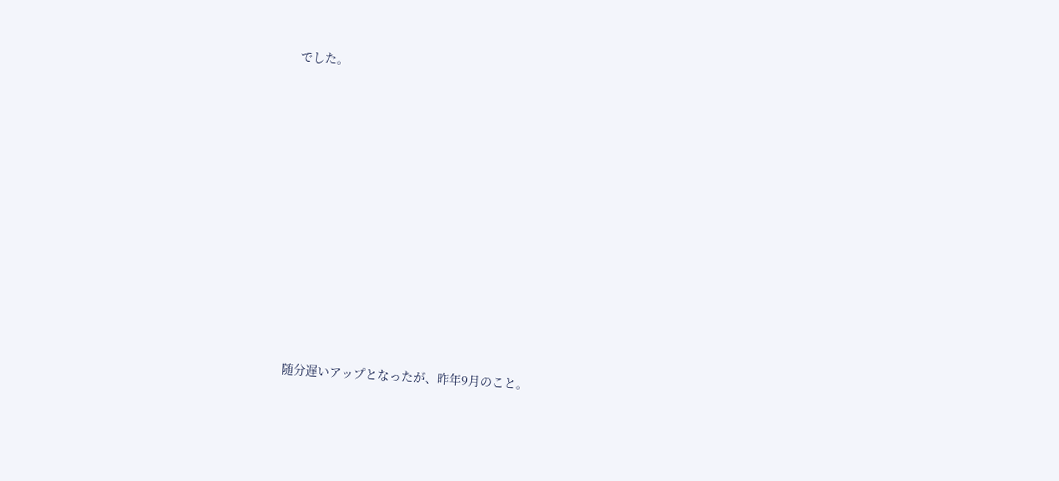でした。















随分遅いアップとなったが、昨年9月のこと。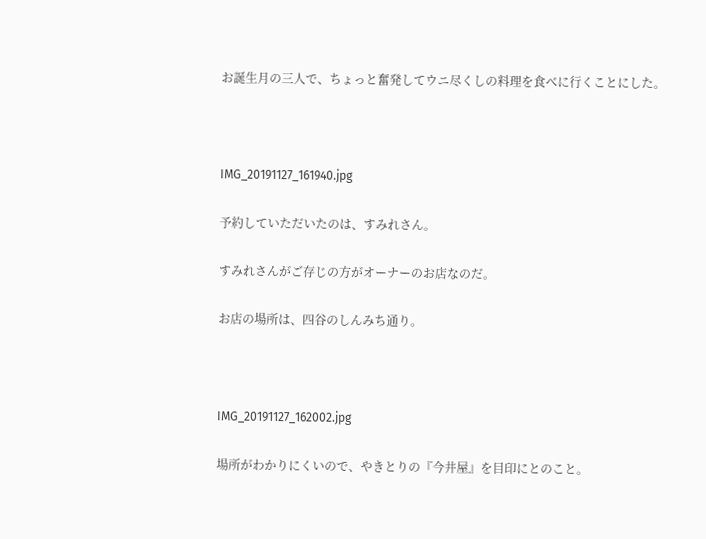お誕生月の三人で、ちょっと奮発してウニ尽くしの料理を食べに行くことにした。



IMG_20191127_161940.jpg

予約していただいたのは、すみれさん。

すみれさんがご存じの方がオーナーのお店なのだ。

お店の場所は、四谷のしんみち通り。



IMG_20191127_162002.jpg

場所がわかりにくいので、やきとりの『今井屋』を目印にとのこと。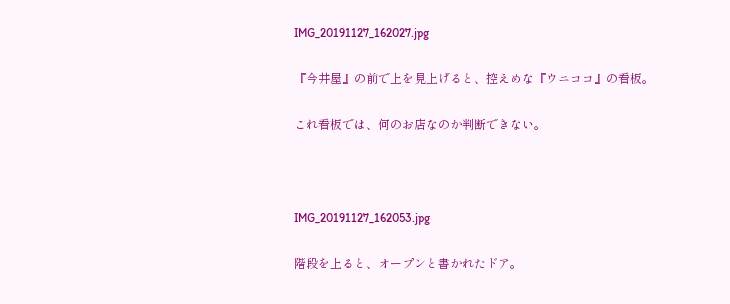IMG_20191127_162027.jpg

『今井屋』の前で上を見上げると、控えめな『ウニココ』の看板。

これ看板では、何のお店なのか判断できない。



IMG_20191127_162053.jpg

階段を上ると、オープンと書かれたドア。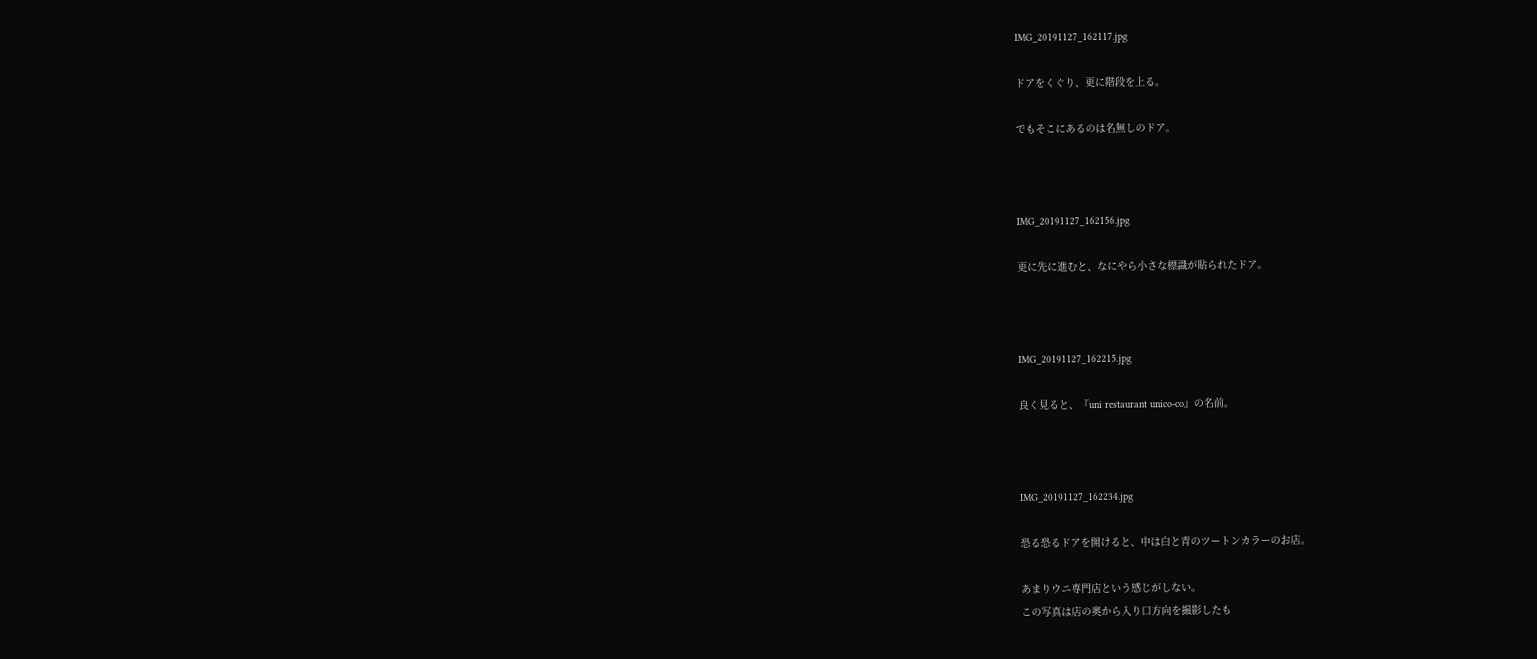IMG_20191127_162117.jpg

ドアをくぐり、更に階段を上る。

でもそこにあるのは名無しのドア。



IMG_20191127_162156.jpg

更に先に進むと、なにやら小さな標識が貼られたドア。



IMG_20191127_162215.jpg

良く見ると、『uni restaurant unico-co』の名前。



IMG_20191127_162234.jpg

恐る恐るドアを開けると、中は白と青のツートンカラーのお店。

あまりウニ専門店という感じがしない。
この写真は店の奥から入り口方向を撮影したも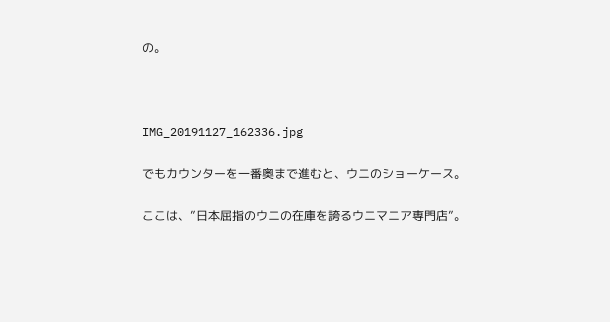の。



IMG_20191127_162336.jpg

でもカウンターを一番奥まで進むと、ウニのショーケース。

ここは、”日本屈指のウニの在庫を誇るウニマニア専門店”。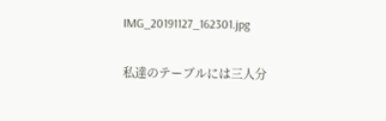IMG_20191127_162301.jpg

私達のテーブルには三人分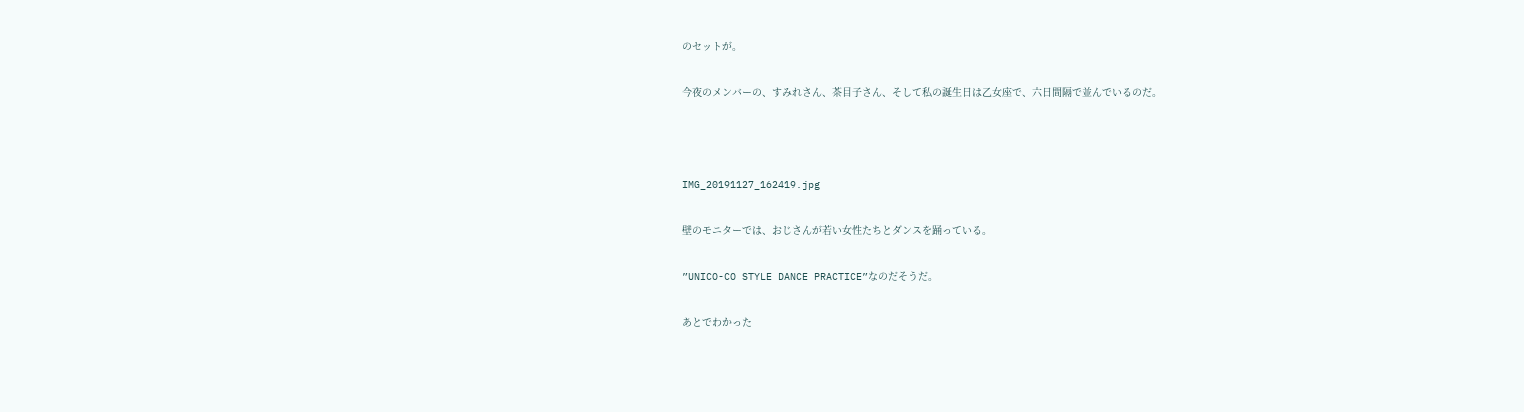のセットが。

今夜のメンバーの、すみれさん、茶目子さん、そして私の誕生日は乙女座で、六日間隔で並んでいるのだ。



IMG_20191127_162419.jpg

壁のモニターでは、おじさんが若い女性たちとダンスを踊っている。

”UNICO-CO STYLE DANCE PRACTICE”なのだそうだ。

あとでわかった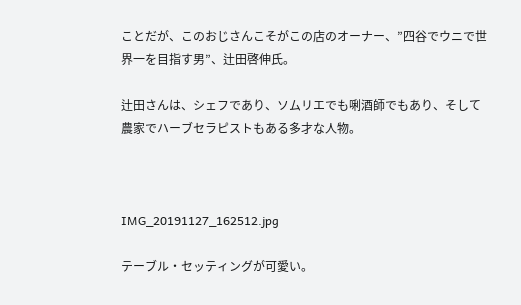ことだが、このおじさんこそがこの店のオーナー、”四谷でウニで世界一を目指す男”、辻田啓伸氏。

辻田さんは、シェフであり、ソムリエでも唎酒師でもあり、そして農家でハーブセラピストもある多才な人物。



IMG_20191127_162512.jpg

テーブル・セッティングが可愛い。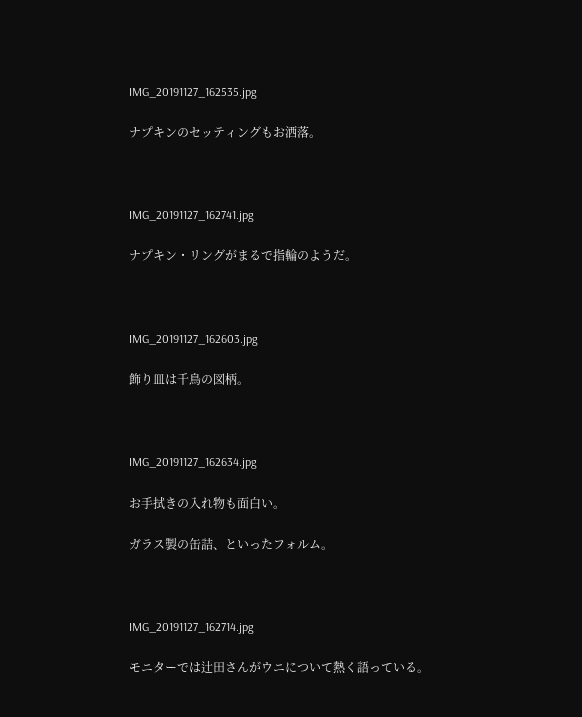IMG_20191127_162535.jpg

ナプキンのセッティングもお洒落。



IMG_20191127_162741.jpg

ナプキン・リングがまるで指輪のようだ。



IMG_20191127_162603.jpg

飾り皿は千鳥の図柄。



IMG_20191127_162634.jpg

お手拭きの入れ物も面白い。

ガラス製の缶詰、といったフォルム。



IMG_20191127_162714.jpg

モニターでは辻田さんがウニについて熱く語っている。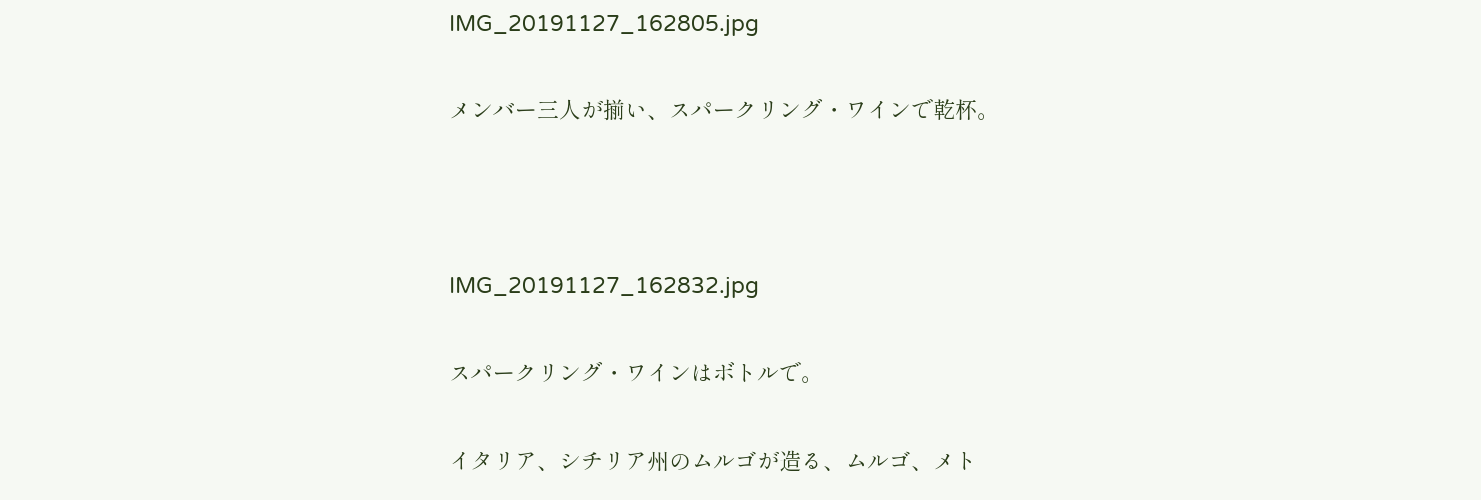IMG_20191127_162805.jpg

メンバー三人が揃い、スパークリング・ワインで乾杯。



IMG_20191127_162832.jpg

スパークリング・ワインはボトルで。

イタリア、シチリア州のムルゴが造る、ムルゴ、メト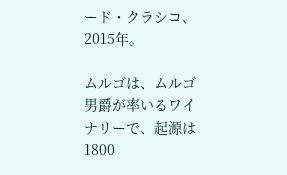ード・クラシコ、2015年。

ムルゴは、ムルゴ男爵が率いるワイナリーで、起源は1800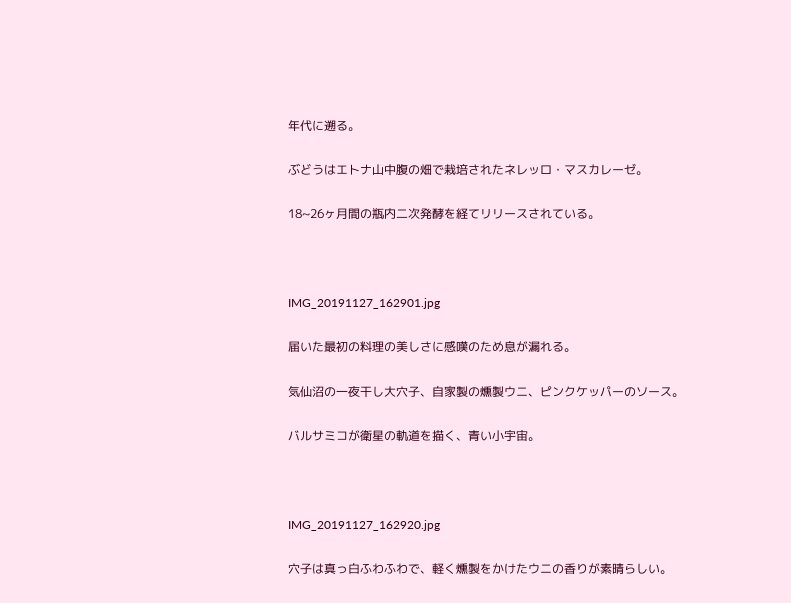年代に遡る。

ぶどうはエトナ山中腹の畑で栽培されたネレッロ・マスカレーゼ。

18~26ヶ月間の瓶内二次発酵を経てリリースされている。



IMG_20191127_162901.jpg

届いた最初の料理の美しさに感嘆のため息が漏れる。

気仙沼の一夜干し大穴子、自家製の燻製ウニ、ピンクケッパーのソース。

バルサミコが衛星の軌道を描く、青い小宇宙。



IMG_20191127_162920.jpg

穴子は真っ白ふわふわで、軽く燻製をかけたウニの香りが素晴らしい。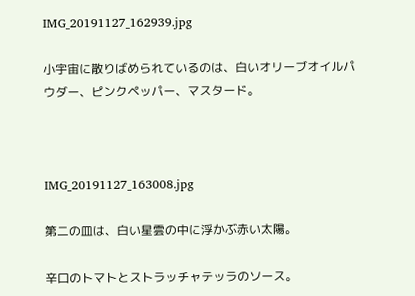IMG_20191127_162939.jpg

小宇宙に散りばめられているのは、白いオリーブオイルパウダー、ピンクペッパー、マスタード。



IMG_20191127_163008.jpg

第二の皿は、白い星雲の中に浮かぶ赤い太陽。

辛口のトマトとストラッチャテッラのソース。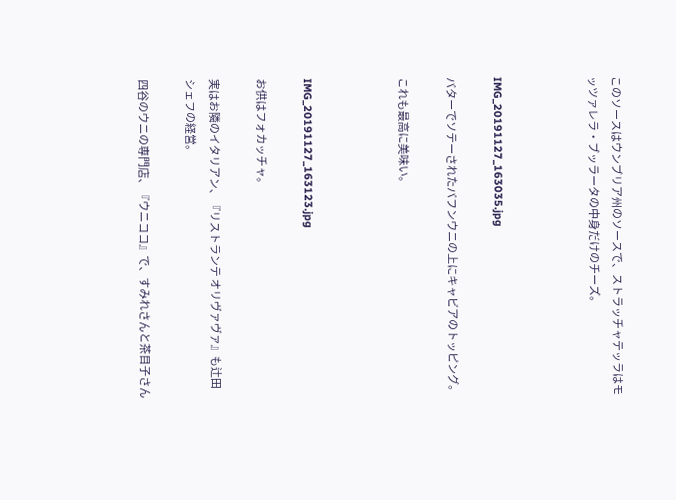このソースはウンブリア州のソースで、ストラッチャテッラはモッツァレラ・ブッラータの中身だけのチーズ。



IMG_20191127_163035.jpg

バターでソテーされたバフンウニの上にキャビアのトッピング。

これも最高に美味い。



IMG_20191127_163123.jpg

お供はフォカッチャ。

実はお隣のイタリアン、『リストランテ オリヴァヴァ』も辻田シェフの経営。

四谷のウニの専門店、『ウニココ』で、すみれさんと茶目子さん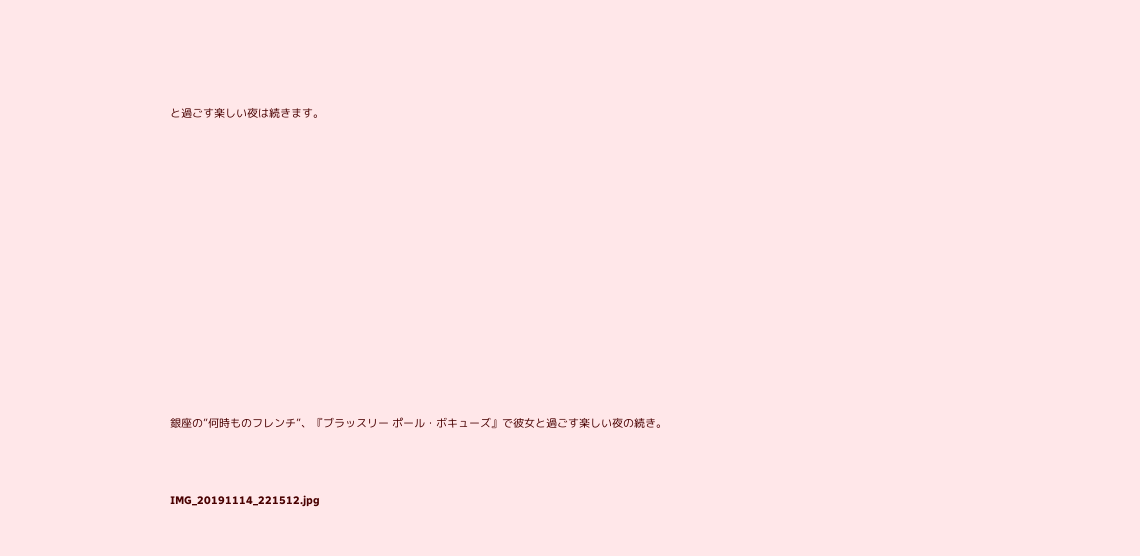と過ごす楽しい夜は続きます。















銀座の”何時ものフレンチ”、『ブラッスリー ポール・ボキューズ』で彼女と過ごす楽しい夜の続き。



IMG_20191114_221512.jpg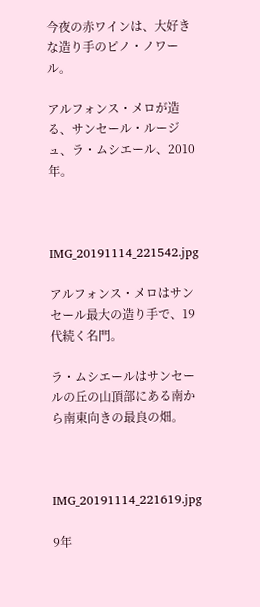今夜の赤ワインは、大好きな造り手のピノ・ノワール。

アルフォンス・メロが造る、サンセール・ルージュ、ラ・ムシエール、2010年。



IMG_20191114_221542.jpg

アルフォンス・メロはサンセール最大の造り手で、19代続く名門。

ラ・ムシエールはサンセールの丘の山頂部にある南から南東向きの最良の畑。



IMG_20191114_221619.jpg

9年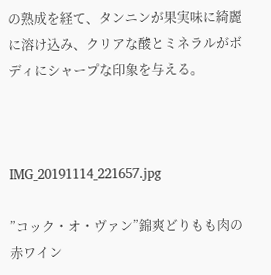の熟成を経て、タンニンが果実味に綺麗に溶け込み、クリアな酸とミネラルがボディにシャープな印象を与える。



IMG_20191114_221657.jpg

”コック・オ・ヴァン”錦爽どりもも肉の赤ワイン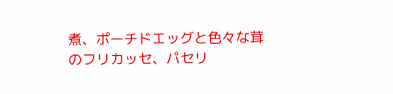煮、ポーチドエッグと色々な茸のフリカッセ、パセリ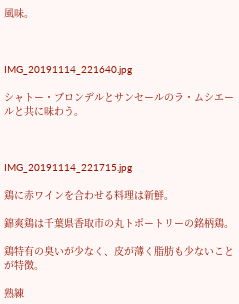風味。



IMG_20191114_221640.jpg

シャトー・ブロンデルとサンセールのラ・ムシエールと共に味わう。



IMG_20191114_221715.jpg

鶏に赤ワインを合わせる料理は新鮮。

錦爽鶏は千葉県香取市の丸トポートリーの銘柄鶏。

鶏特有の臭いが少なく、皮が薄く脂肪も少ないことが特徴。

熟練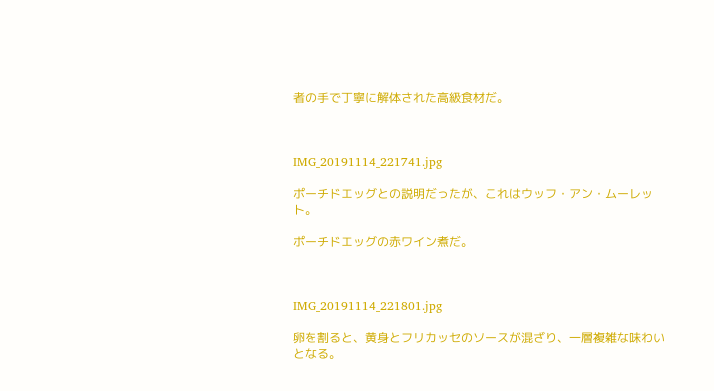者の手で丁寧に解体された高級食材だ。



IMG_20191114_221741.jpg

ポーチドエッグとの説明だったが、これはウッフ・アン・ムーレット。

ポーチドエッグの赤ワイン煮だ。



IMG_20191114_221801.jpg

卵を割ると、黄身とフリカッセのソースが混ざり、一層複雑な味わいとなる。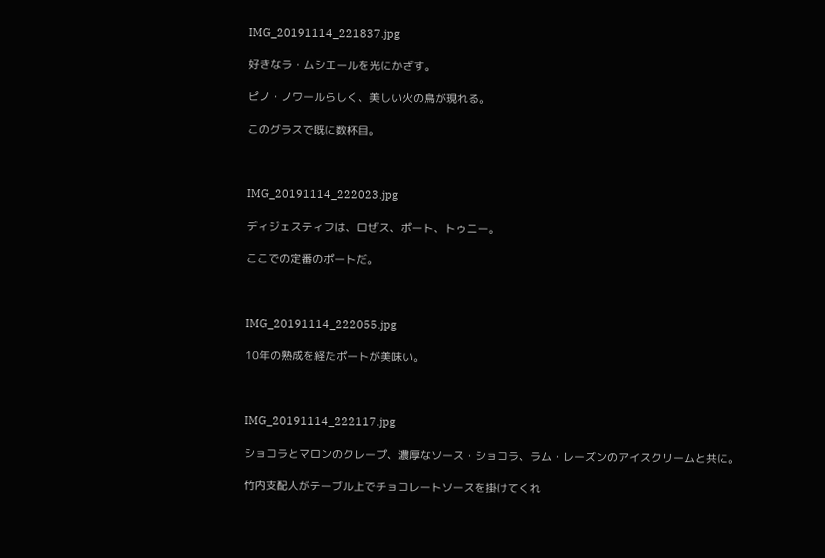IMG_20191114_221837.jpg

好きなラ・ムシエールを光にかざす。

ピノ・ノワールらしく、美しい火の鳥が現れる。

このグラスで既に数杯目。



IMG_20191114_222023.jpg

ディジェスティフは、ロぜス、ポート、トゥニー。

ここでの定番のポートだ。



IMG_20191114_222055.jpg

10年の熟成を経たポートが美味い。



IMG_20191114_222117.jpg

ショコラとマロンのクレープ、濃厚なソース・ショコラ、ラム・レーズンのアイスクリームと共に。

竹内支配人がテーブル上でチョコレートソースを掛けてくれ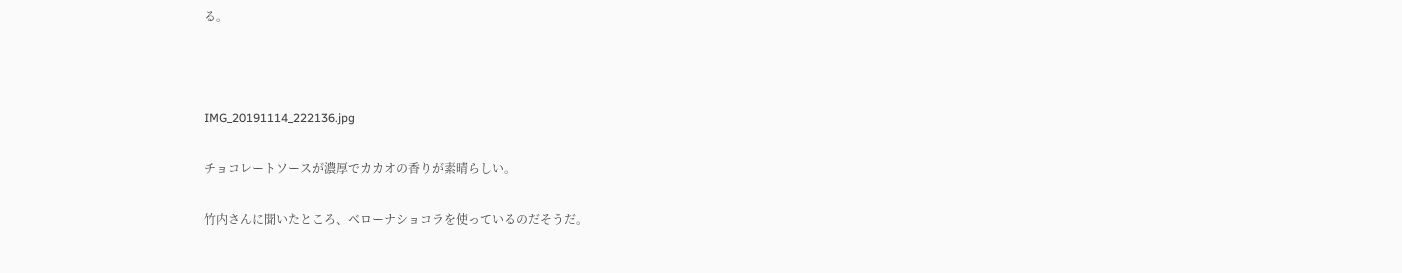る。



IMG_20191114_222136.jpg

チョコレートソースが濃厚でカカオの香りが素晴らしい。

竹内さんに聞いたところ、ベローナショコラを使っているのだそうだ。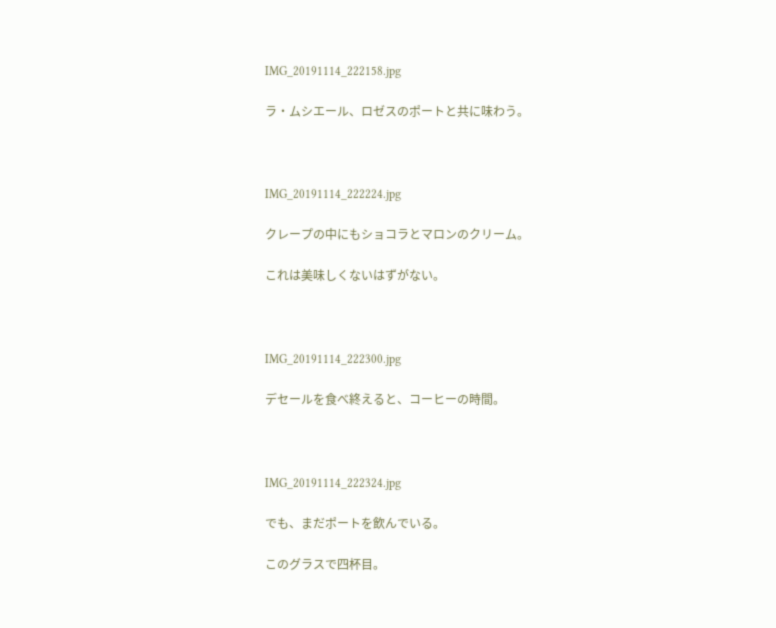IMG_20191114_222158.jpg

ラ・ムシエール、ロゼスのポートと共に味わう。



IMG_20191114_222224.jpg

クレープの中にもショコラとマロンのクリーム。

これは美味しくないはずがない。



IMG_20191114_222300.jpg

デセールを食べ終えると、コーヒーの時間。



IMG_20191114_222324.jpg

でも、まだポートを飲んでいる。

このグラスで四杯目。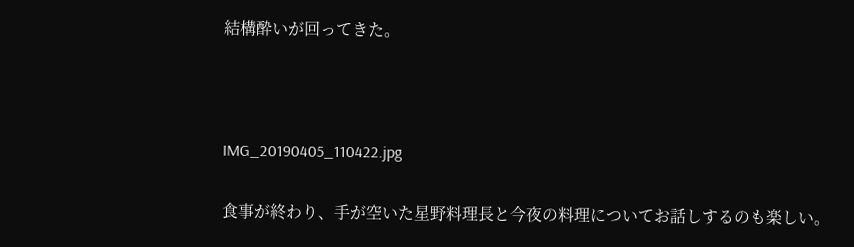結構酔いが回ってきた。



IMG_20190405_110422.jpg

食事が終わり、手が空いた星野料理長と今夜の料理についてお話しするのも楽しい。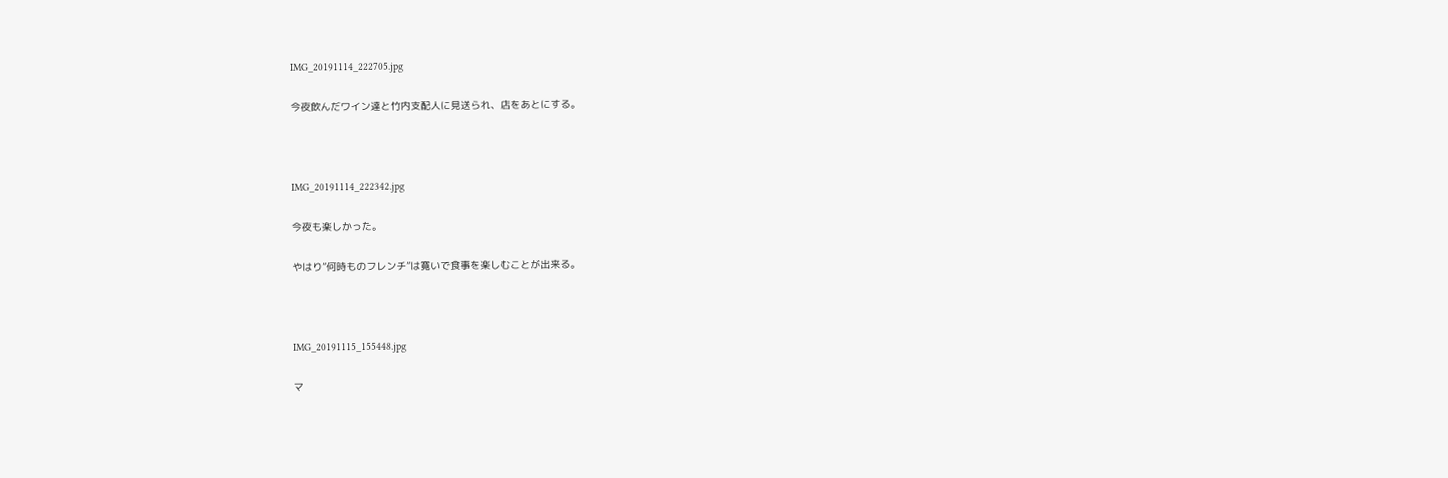IMG_20191114_222705.jpg

今夜飲んだワイン達と竹内支配人に見送られ、店をあとにする。



IMG_20191114_222342.jpg

今夜も楽しかった。

やはり”何時ものフレンチ”は寛いで食事を楽しむことが出来る。



IMG_20191115_155448.jpg

マ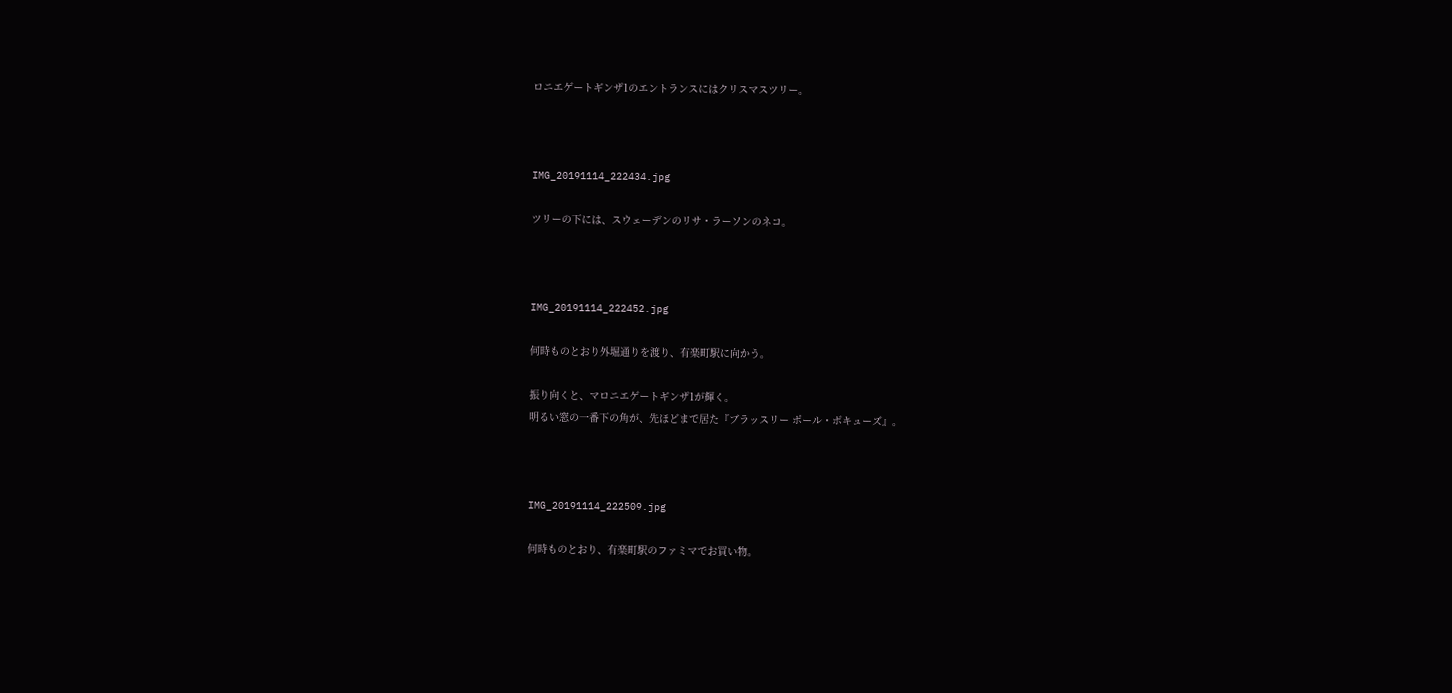ロニエゲートギンザ1のエントランスにはクリスマスツリー。



IMG_20191114_222434.jpg

ツリーの下には、スウェーデンのリサ・ラーソンのネコ。



IMG_20191114_222452.jpg

何時ものとおり外堀通りを渡り、有楽町駅に向かう。

振り向くと、マロニエゲートギンザ1が輝く。
明るい窓の一番下の角が、先ほどまで居た『ブラッスリー ポール・ボキューズ』。



IMG_20191114_222509.jpg

何時ものとおり、有楽町駅のファミマでお買い物。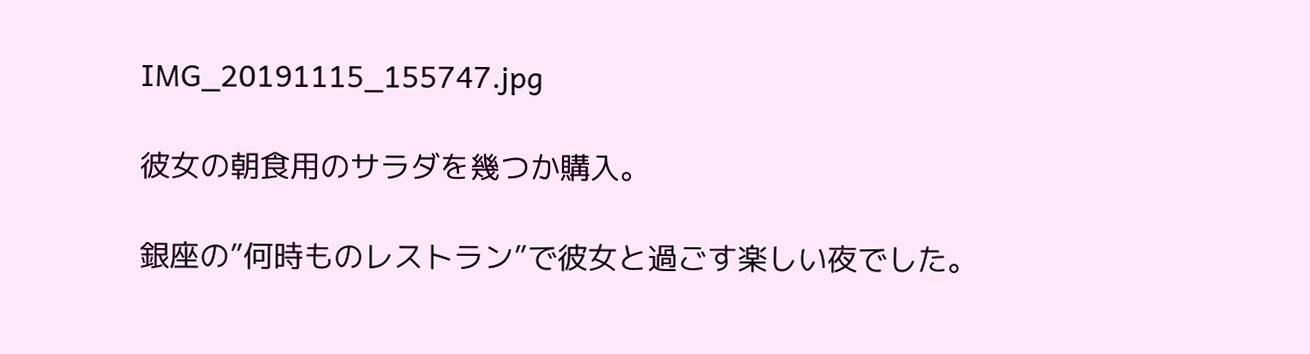IMG_20191115_155747.jpg

彼女の朝食用のサラダを幾つか購入。

銀座の”何時ものレストラン”で彼女と過ごす楽しい夜でした。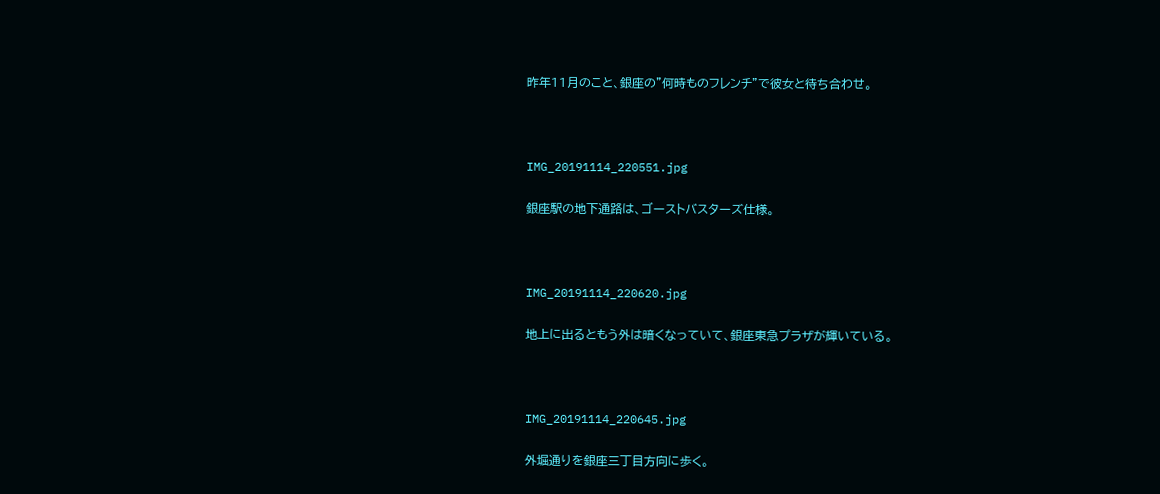昨年11月のこと、銀座の”何時ものフレンチ”で彼女と待ち合わせ。



IMG_20191114_220551.jpg

銀座駅の地下通路は、ゴーストバスターズ仕様。



IMG_20191114_220620.jpg

地上に出るともう外は暗くなっていて、銀座東急プラザが輝いている。



IMG_20191114_220645.jpg

外堀通りを銀座三丁目方向に歩く。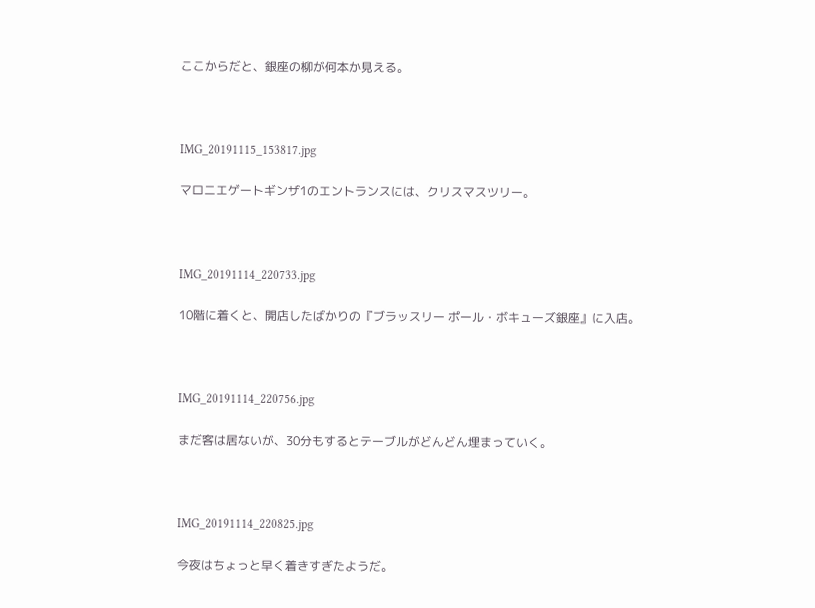ここからだと、銀座の柳が何本か見える。



IMG_20191115_153817.jpg

マロニエゲートギンザ1のエントランスには、クリスマスツリー。



IMG_20191114_220733.jpg

10階に着くと、開店したばかりの『ブラッスリー ポール・ボキューズ銀座』に入店。



IMG_20191114_220756.jpg

まだ客は居ないが、30分もするとテーブルがどんどん埋まっていく。



IMG_20191114_220825.jpg

今夜はちょっと早く着きすぎたようだ。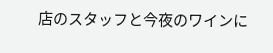店のスタッフと今夜のワインに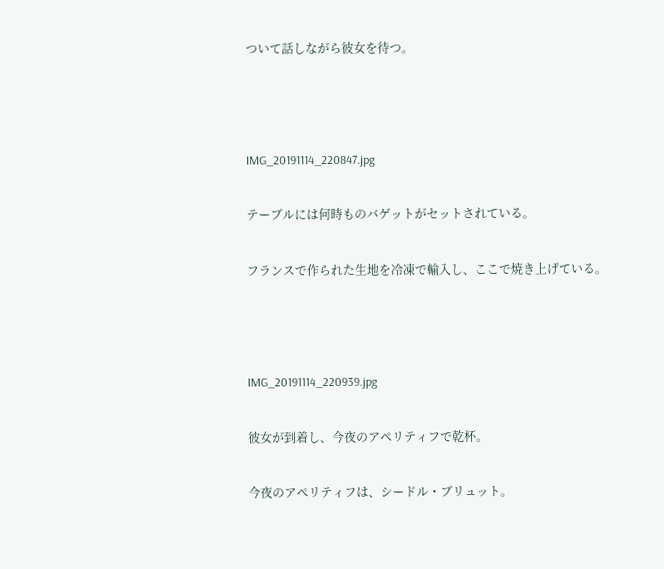ついて話しながら彼女を待つ。



IMG_20191114_220847.jpg

テーブルには何時ものバゲットがセットされている。

フランスで作られた生地を冷凍で輸入し、ここで焼き上げている。



IMG_20191114_220939.jpg

彼女が到着し、今夜のアペリティフで乾杯。

今夜のアペリティフは、シードル・ブリュット。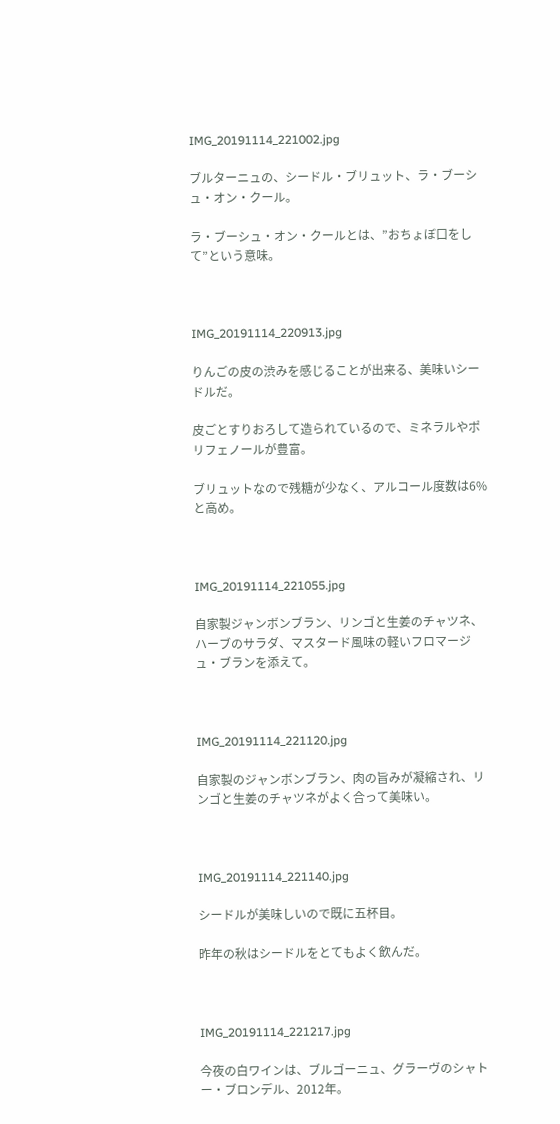IMG_20191114_221002.jpg

ブルターニュの、シードル・ブリュット、ラ・ブーシュ・オン・クール。

ラ・ブーシュ・オン・クールとは、”おちょぼ口をして”という意味。



IMG_20191114_220913.jpg

りんごの皮の渋みを感じることが出来る、美味いシードルだ。

皮ごとすりおろして造られているので、ミネラルやポリフェノールが豊富。

ブリュットなので残糖が少なく、アルコール度数は6%と高め。



IMG_20191114_221055.jpg

自家製ジャンボンブラン、リンゴと生姜のチャツネ、ハーブのサラダ、マスタード風味の軽いフロマージュ・ブランを添えて。



IMG_20191114_221120.jpg

自家製のジャンボンブラン、肉の旨みが凝縮され、リンゴと生姜のチャツネがよく合って美味い。



IMG_20191114_221140.jpg

シードルが美味しいので既に五杯目。

昨年の秋はシードルをとてもよく飲んだ。



IMG_20191114_221217.jpg

今夜の白ワインは、ブルゴーニュ、グラーヴのシャトー・ブロンデル、2012年。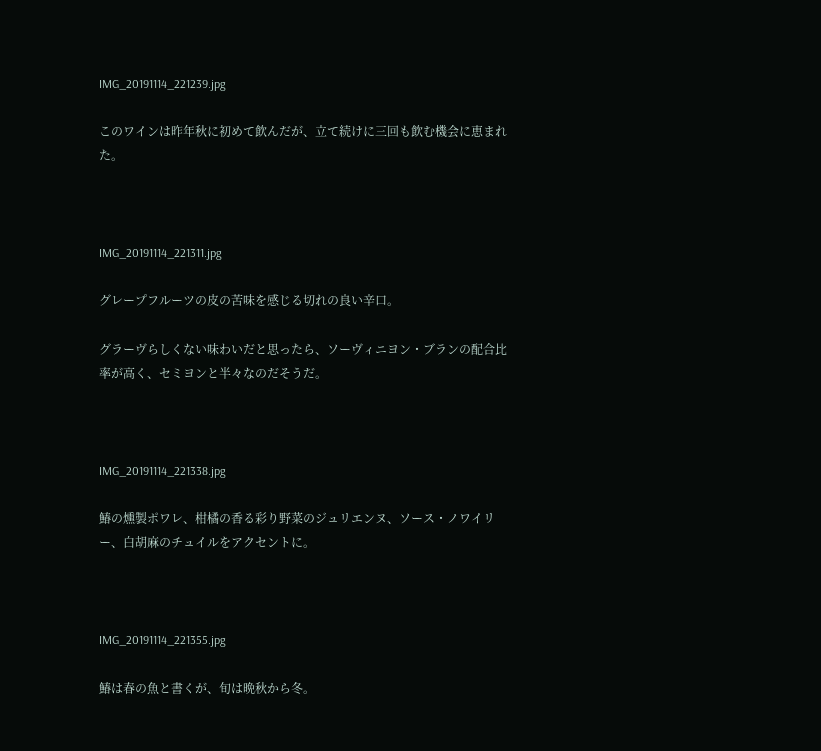IMG_20191114_221239.jpg

このワインは昨年秋に初めて飲んだが、立て続けに三回も飲む機会に恵まれた。



IMG_20191114_221311.jpg

グレープフルーツの皮の苦味を感じる切れの良い辛口。

グラーヴらしくない味わいだと思ったら、ソーヴィニヨン・ブランの配合比率が高く、セミヨンと半々なのだそうだ。



IMG_20191114_221338.jpg

鰆の燻製ポワレ、柑橘の香る彩り野菜のジュリエンヌ、ソース・ノワイリー、白胡麻のチュイルをアクセントに。



IMG_20191114_221355.jpg

鰆は春の魚と書くが、旬は晩秋から冬。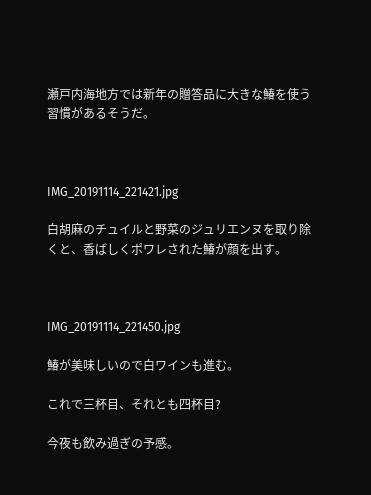瀬戸内海地方では新年の贈答品に大きな鰆を使う習慣があるそうだ。



IMG_20191114_221421.jpg

白胡麻のチュイルと野菜のジュリエンヌを取り除くと、香ばしくポワレされた鰆が顔を出す。



IMG_20191114_221450.jpg

鰆が美味しいので白ワインも進む。

これで三杯目、それとも四杯目?

今夜も飲み過ぎの予感。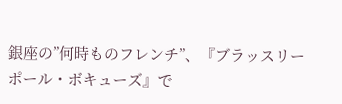銀座の”何時ものフレンチ”、『ブラッスリー ポール・ボキューズ』で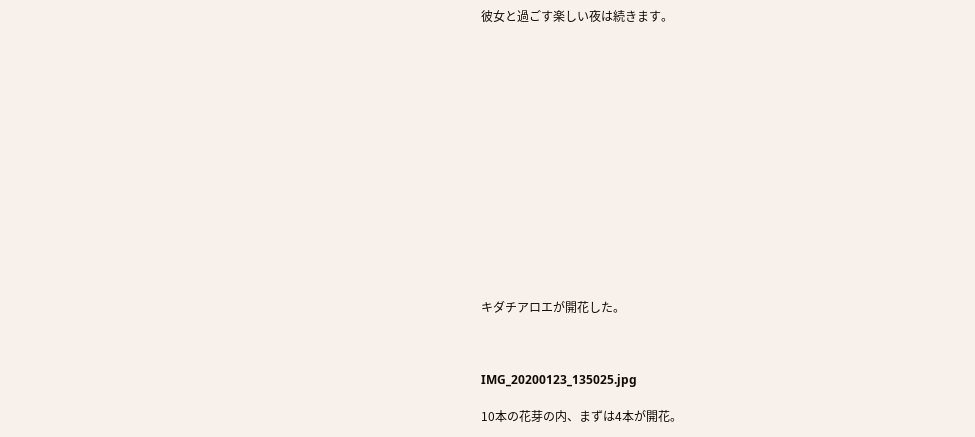彼女と過ごす楽しい夜は続きます。















キダチアロエが開花した。



IMG_20200123_135025.jpg

10本の花芽の内、まずは4本が開花。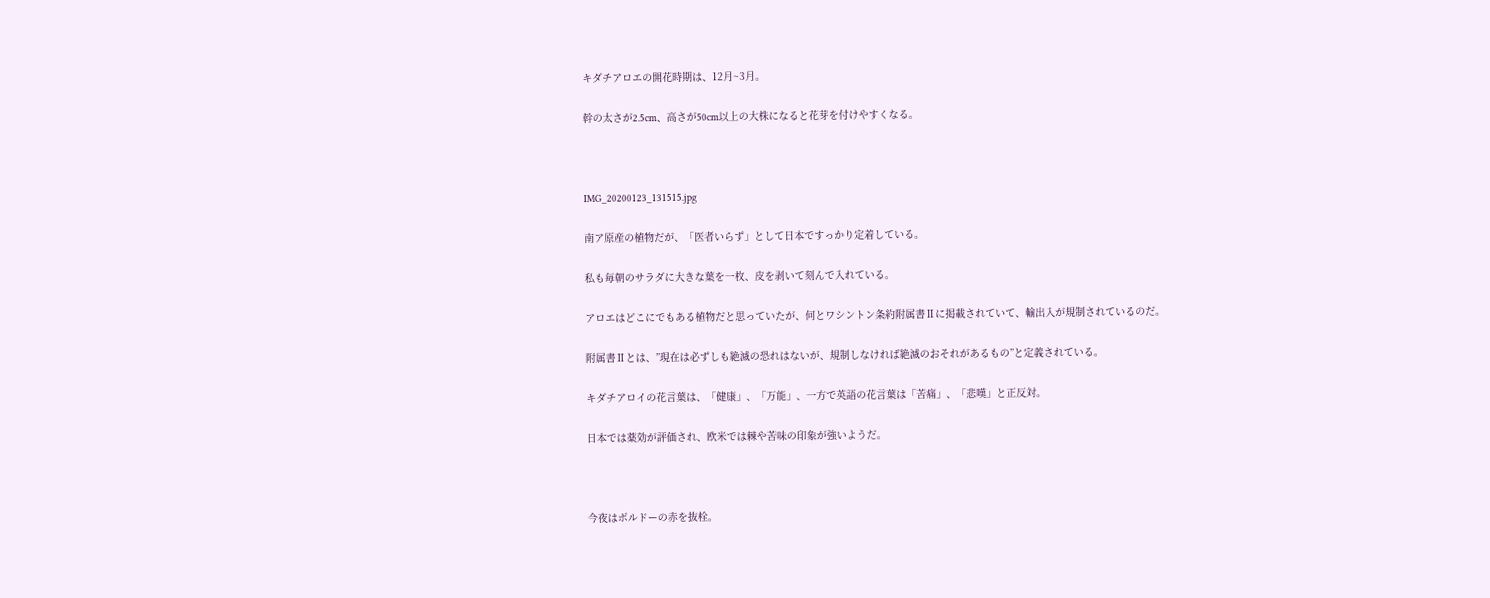キダチアロエの開花時期は、12月~3月。

幹の太さが2.5cm、高さが50cm以上の大株になると花芽を付けやすくなる。



IMG_20200123_131515.jpg

南ア原産の植物だが、「医者いらず」として日本ですっかり定着している。

私も毎朝のサラダに大きな葉を一枚、皮を剥いて刻んで入れている。

アロエはどこにでもある植物だと思っていたが、何とワシントン条約附属書Ⅱに掲載されていて、輸出入が規制されているのだ。

附属書Ⅱとは、”現在は必ずしも絶滅の恐れはないが、規制しなければ絶滅のおそれがあるもの”と定義されている。

キダチアロイの花言葉は、「健康」、「万能」、一方で英語の花言葉は「苦痛」、「悲嘆」と正反対。

日本では薬効が評価され、欧米では棘や苦味の印象が強いようだ。



今夜はボルドーの赤を抜栓。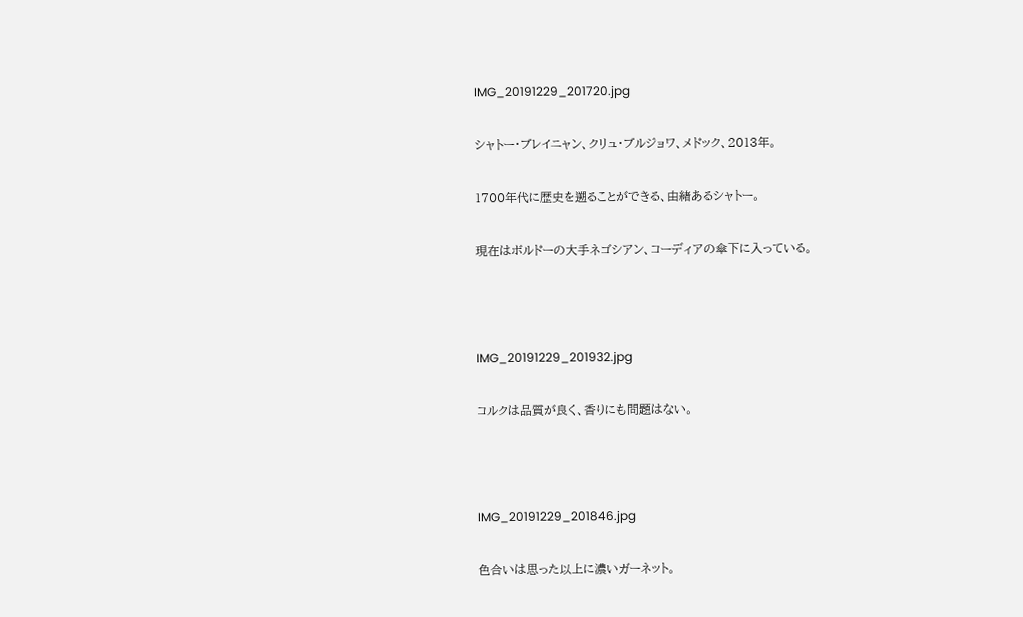IMG_20191229_201720.jpg

シャトー・ブレイニャン、クリュ・ブルジョワ、メドック、2013年。

1700年代に歴史を遡ることができる、由緒あるシャトー。

現在はボルドーの大手ネゴシアン、コーディアの傘下に入っている。



IMG_20191229_201932.jpg

コルクは品質が良く、香りにも問題はない。



IMG_20191229_201846.jpg

色合いは思った以上に濃いガーネット。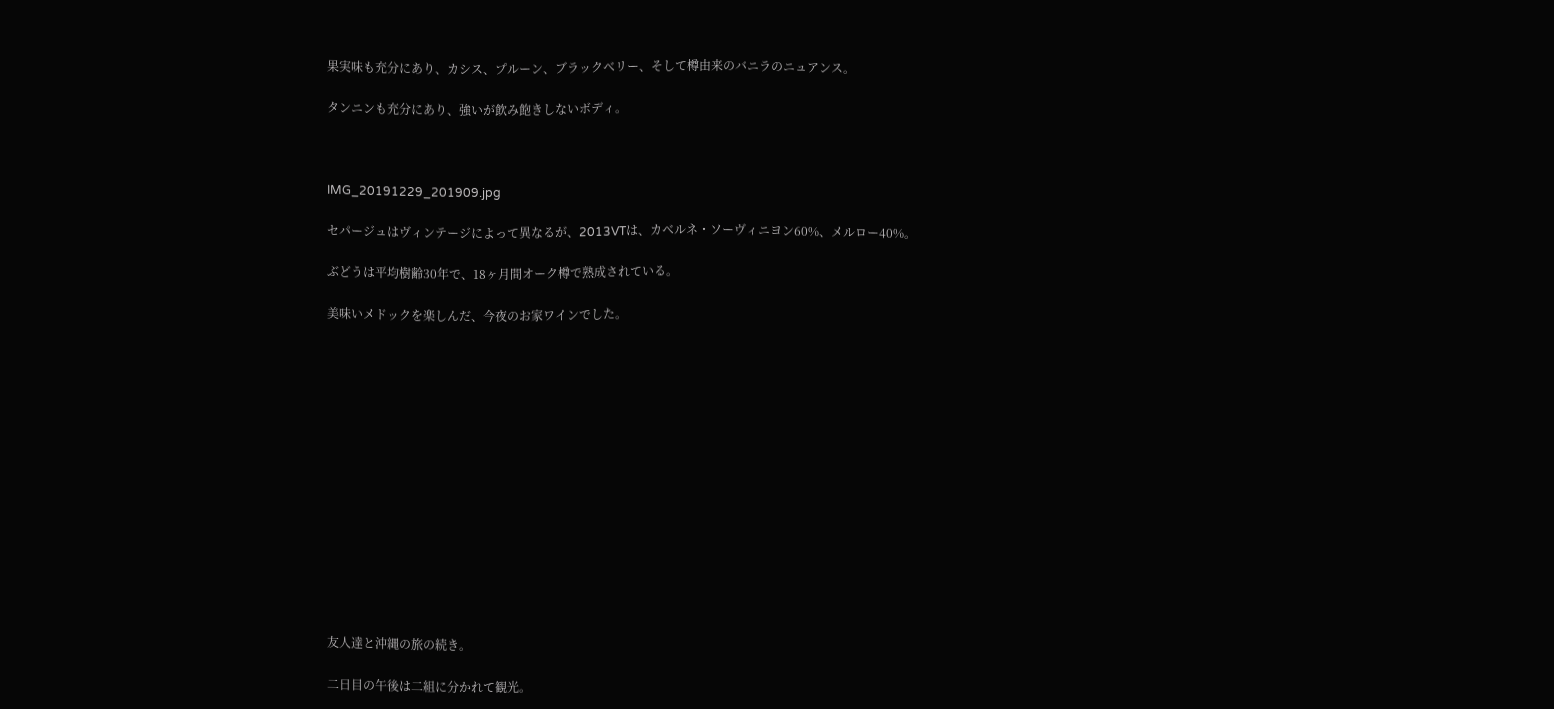果実味も充分にあり、カシス、プルーン、ブラックベリー、そして樽由来のバニラのニュアンス。

タンニンも充分にあり、強いが飲み飽きしないボディ。



IMG_20191229_201909.jpg

セパージュはヴィンテージによって異なるが、2013VTは、カベルネ・ソーヴィニヨン60%、メルロー40%。

ぶどうは平均樹齢30年で、18ヶ月間オーク樽で熟成されている。

美味いメドックを楽しんだ、今夜のお家ワインでした。















友人達と沖縄の旅の続き。

二日目の午後は二組に分かれて観光。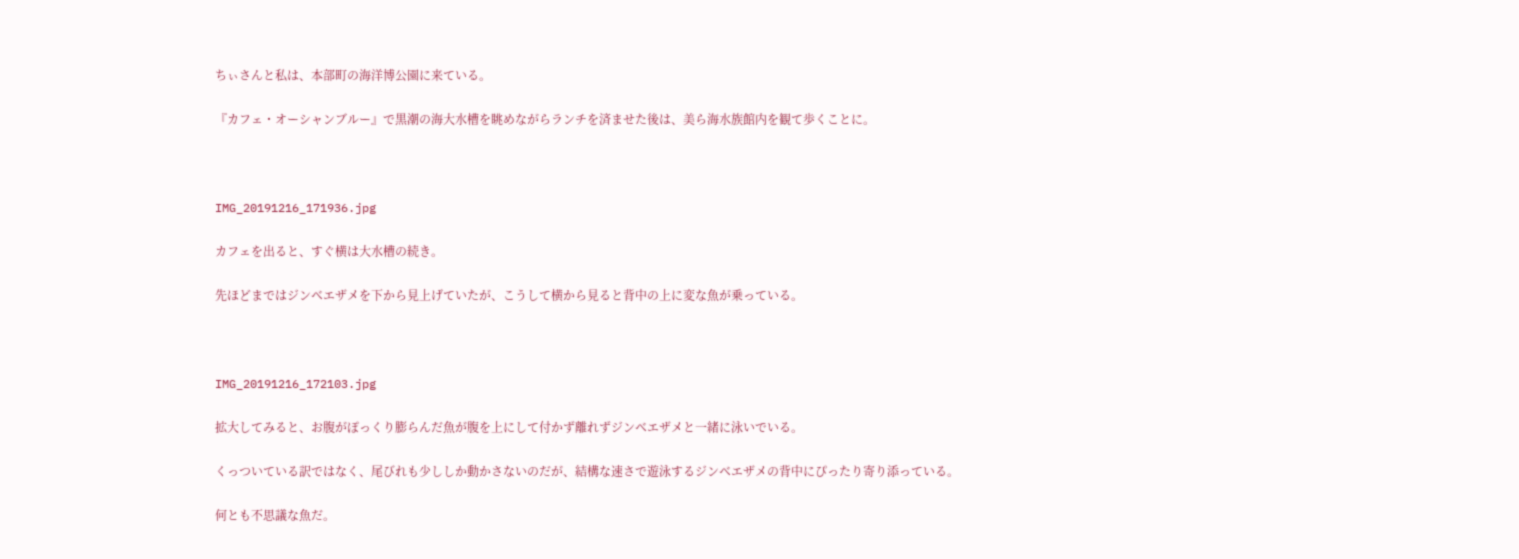ちぃさんと私は、本部町の海洋博公園に来ている。

『カフェ・オーシャンブルー』で黒潮の海大水槽を眺めながらランチを済ませた後は、美ら海水族館内を観て歩くことに。



IMG_20191216_171936.jpg

カフェを出ると、すぐ横は大水槽の続き。

先ほどまではジンベエザメを下から見上げていたが、こうして横から見ると背中の上に変な魚が乗っている。



IMG_20191216_172103.jpg

拡大してみると、お腹がぽっくり膨らんだ魚が腹を上にして付かず離れずジンベエザメと一緒に泳いでいる。

くっついている訳ではなく、尾びれも少ししか動かさないのだが、結構な速さで遊泳するジンベエザメの背中にぴったり寄り添っている。

何とも不思議な魚だ。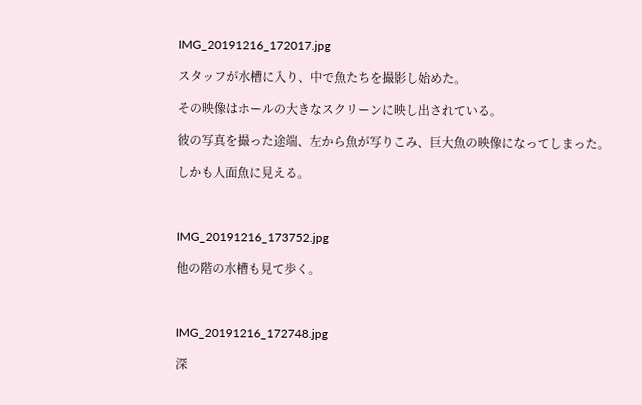IMG_20191216_172017.jpg

スタッフが水槽に入り、中で魚たちを撮影し始めた。

その映像はホールの大きなスクリーンに映し出されている。

彼の写真を撮った途端、左から魚が写りこみ、巨大魚の映像になってしまった。

しかも人面魚に見える。



IMG_20191216_173752.jpg

他の階の水槽も見て歩く。



IMG_20191216_172748.jpg

深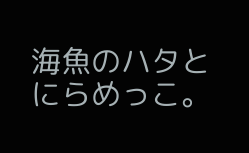海魚のハタとにらめっこ。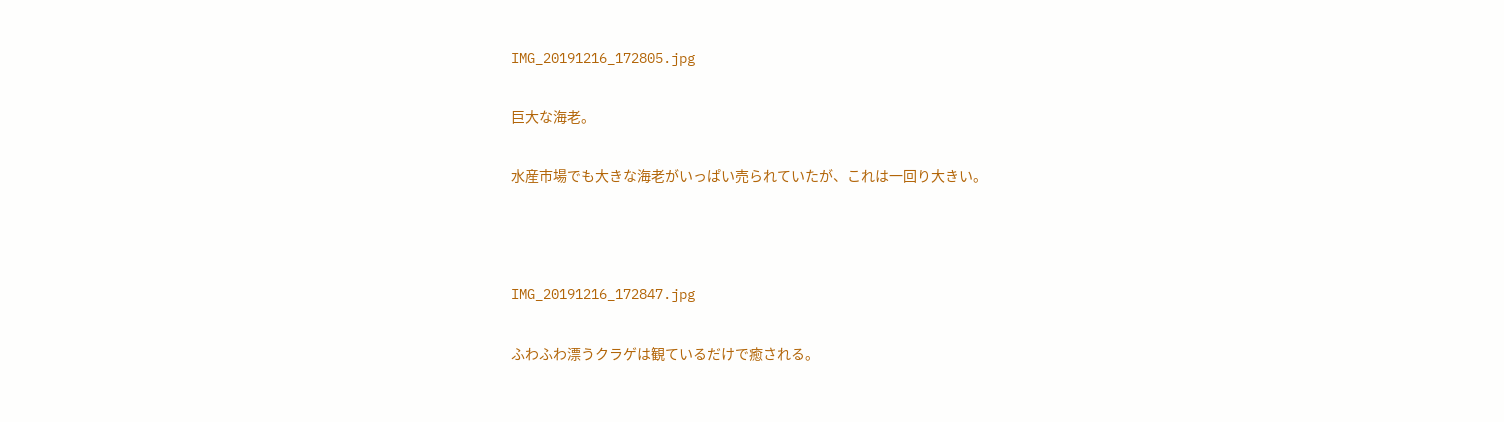IMG_20191216_172805.jpg

巨大な海老。

水産市場でも大きな海老がいっぱい売られていたが、これは一回り大きい。



IMG_20191216_172847.jpg

ふわふわ漂うクラゲは観ているだけで癒される。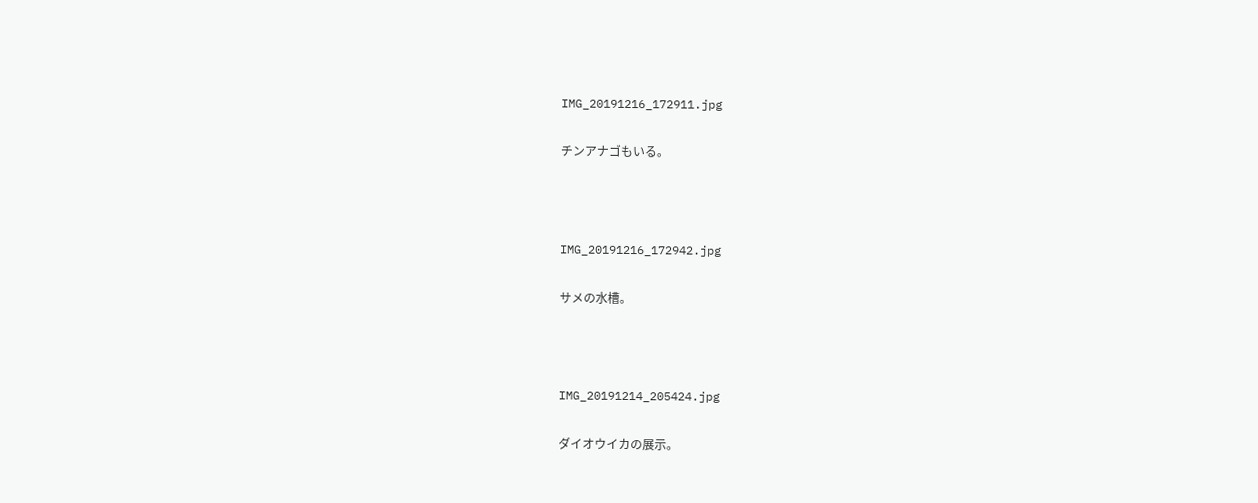IMG_20191216_172911.jpg

チンアナゴもいる。



IMG_20191216_172942.jpg

サメの水槽。



IMG_20191214_205424.jpg

ダイオウイカの展示。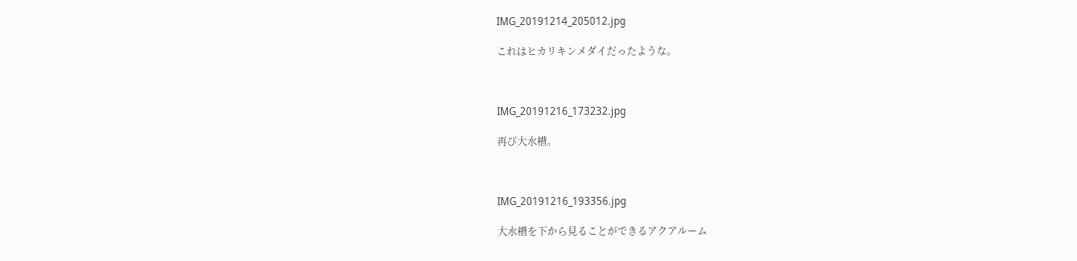IMG_20191214_205012.jpg

これはヒカリキンメダイだったような。



IMG_20191216_173232.jpg

再び大水槽。



IMG_20191216_193356.jpg

大水槽を下から見ることができるアクアルーム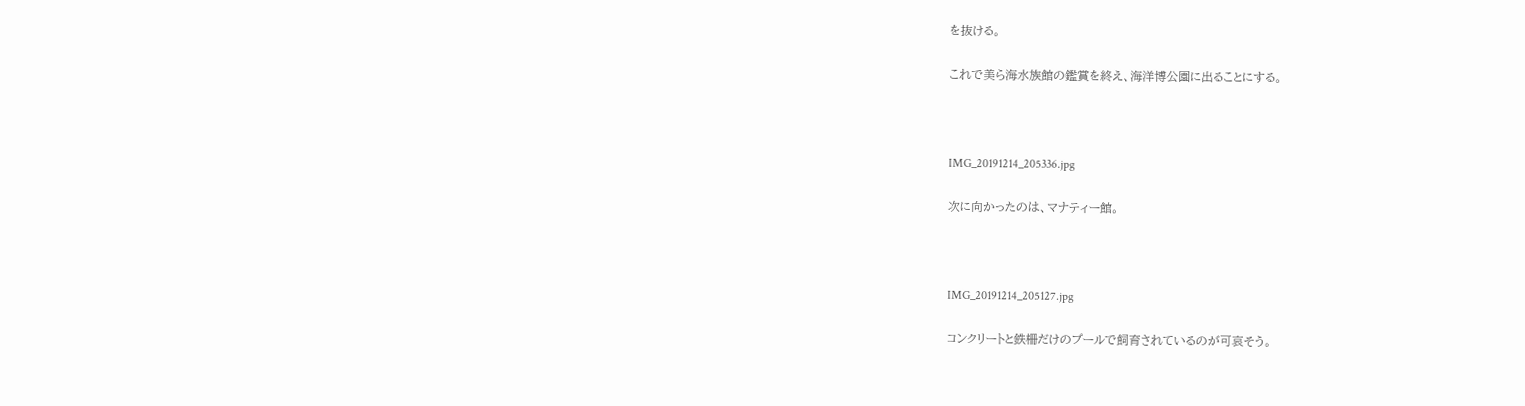を抜ける。

これで美ら海水族館の鑑賞を終え、海洋博公園に出ることにする。



IMG_20191214_205336.jpg

次に向かったのは、マナティー館。



IMG_20191214_205127.jpg

コンクリートと鉄柵だけのプールで飼育されているのが可哀そう。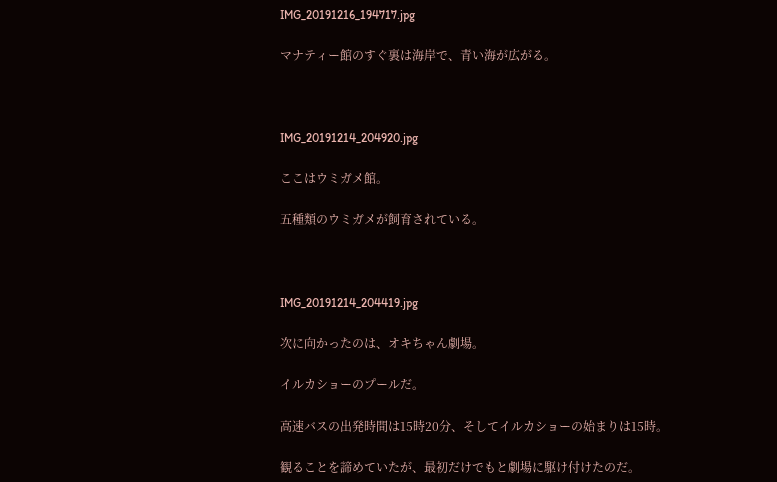IMG_20191216_194717.jpg

マナティー館のすぐ裏は海岸で、青い海が広がる。



IMG_20191214_204920.jpg

ここはウミガメ館。

五種類のウミガメが飼育されている。



IMG_20191214_204419.jpg

次に向かったのは、オキちゃん劇場。

イルカショーのプールだ。

高速バスの出発時間は15時20分、そしてイルカショーの始まりは15時。

観ることを諦めていたが、最初だけでもと劇場に駆け付けたのだ。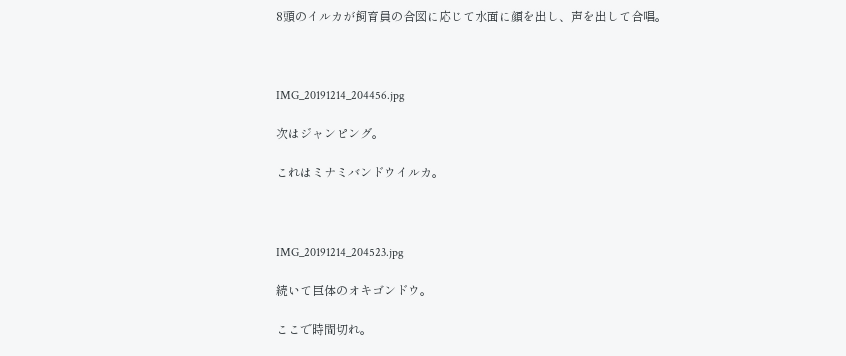8頭のイルカが飼育員の合図に応じて水面に顔を出し、声を出して合唱。



IMG_20191214_204456.jpg

次はジャンピング。

これはミナミバンドウイルカ。



IMG_20191214_204523.jpg

続いて巨体のオキゴンドウ。

ここで時間切れ。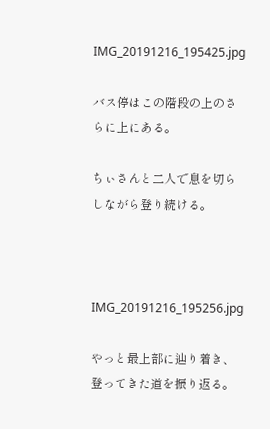IMG_20191216_195425.jpg

バス停はこの階段の上のさらに上にある。

ちぃさんと二人で息を切らしながら登り続ける。



IMG_20191216_195256.jpg

やっと最上部に辿り着き、登ってきた道を振り返る。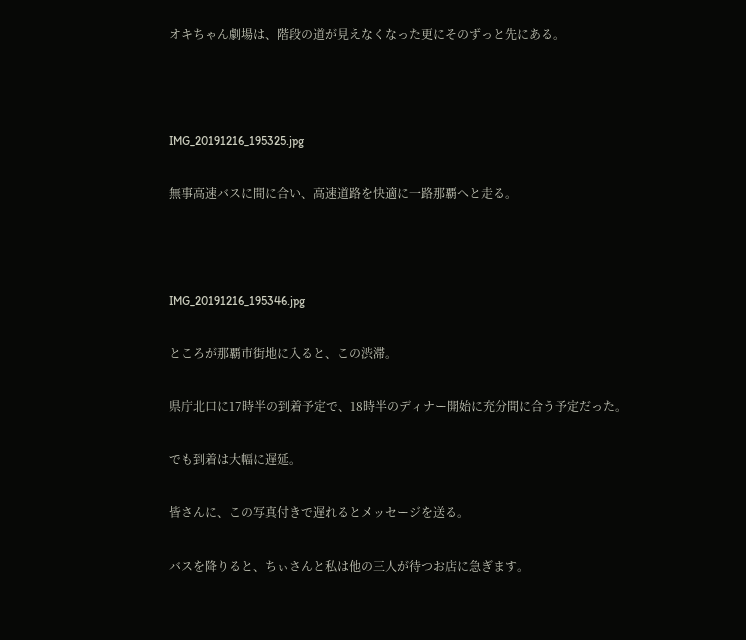オキちゃん劇場は、階段の道が見えなくなった更にそのずっと先にある。



IMG_20191216_195325.jpg

無事高速バスに間に合い、高速道路を快適に一路那覇へと走る。



IMG_20191216_195346.jpg

ところが那覇市街地に入ると、この渋滞。

県庁北口に17時半の到着予定で、18時半のディナー開始に充分間に合う予定だった。

でも到着は大幅に遅延。

皆さんに、この写真付きで遅れるとメッセージを送る。

バスを降りると、ちぃさんと私は他の三人が待つお店に急ぎます。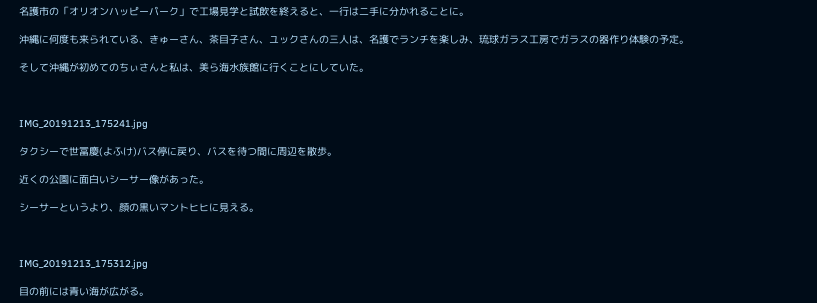名護市の「オリオンハッピーパーク」で工場見学と試飲を終えると、一行は二手に分かれることに。

沖縄に何度も来られている、きゅーさん、茶目子さん、ユックさんの三人は、名護でランチを楽しみ、琉球ガラス工房でガラスの器作り体験の予定。

そして沖縄が初めてのちぃさんと私は、美ら海水族館に行くことにしていた。



IMG_20191213_175241.jpg

タクシーで世冨慶(よふけ)バス停に戻り、バスを待つ間に周辺を散歩。

近くの公園に面白いシーサー像があった。

シーサーというより、顔の黒いマントヒヒに見える。



IMG_20191213_175312.jpg

目の前には青い海が広がる。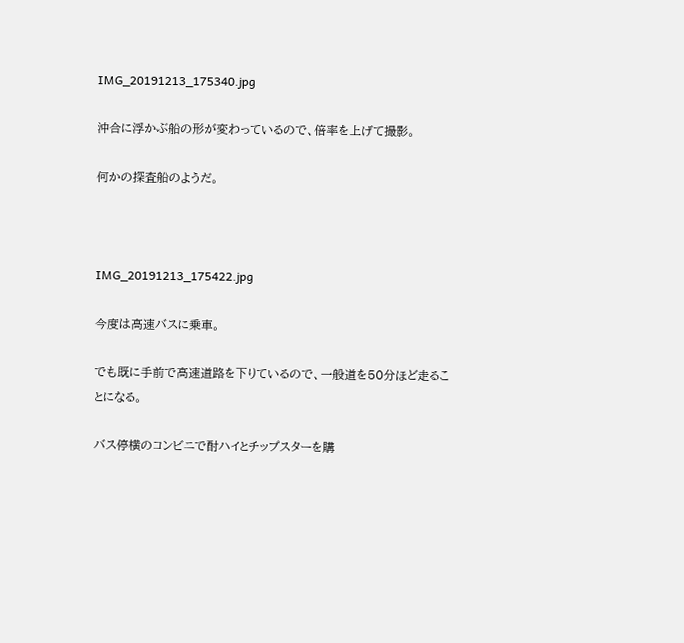IMG_20191213_175340.jpg

沖合に浮かぶ船の形が変わっているので、倍率を上げて撮影。

何かの探査船のようだ。



IMG_20191213_175422.jpg

今度は高速バスに乗車。

でも既に手前で高速道路を下りているので、一般道を50分ほど走ることになる。

バス停横のコンビニで酎ハイとチップスターを購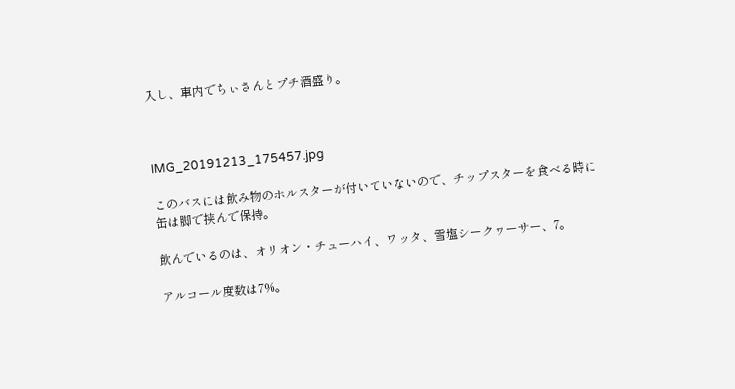入し、車内でちぃさんとプチ酒盛り。



IMG_20191213_175457.jpg

このバスには飲み物のホルスターが付いていないので、チップスターを食べる時に缶は脚で挟んで保持。

飲んでいるのは、オリオン・チューハイ、ワッタ、雪塩シークヮーサー、7。

アルコール度数は7%。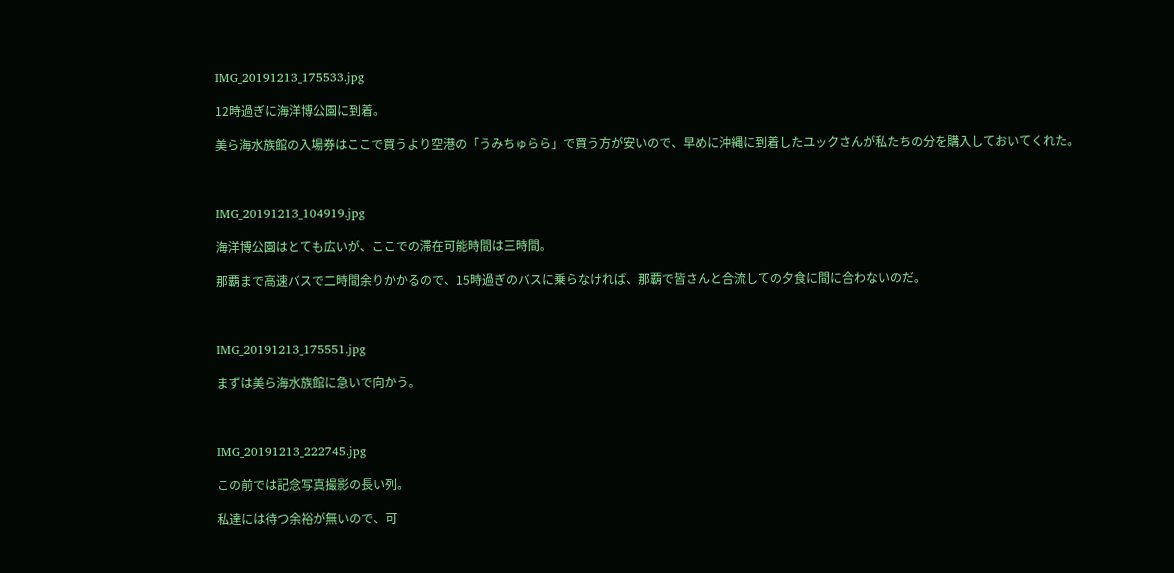IMG_20191213_175533.jpg

12時過ぎに海洋博公園に到着。

美ら海水族館の入場券はここで買うより空港の「うみちゅらら」で買う方が安いので、早めに沖縄に到着したユックさんが私たちの分を購入しておいてくれた。



IMG_20191213_104919.jpg

海洋博公園はとても広いが、ここでの滞在可能時間は三時間。

那覇まで高速バスで二時間余りかかるので、15時過ぎのバスに乗らなければ、那覇で皆さんと合流しての夕食に間に合わないのだ。



IMG_20191213_175551.jpg

まずは美ら海水族館に急いで向かう。



IMG_20191213_222745.jpg

この前では記念写真撮影の長い列。

私達には待つ余裕が無いので、可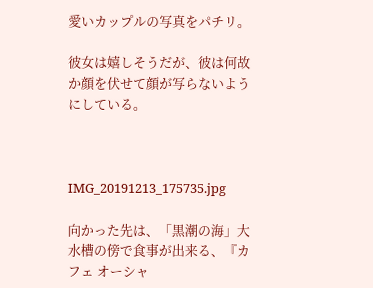愛いカップルの写真をパチリ。

彼女は嬉しそうだが、彼は何故か顔を伏せて顔が写らないようにしている。



IMG_20191213_175735.jpg

向かった先は、「黒潮の海」大水槽の傍で食事が出来る、『カフェ オーシャ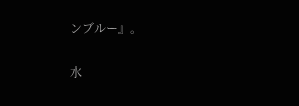ンブルー』。

水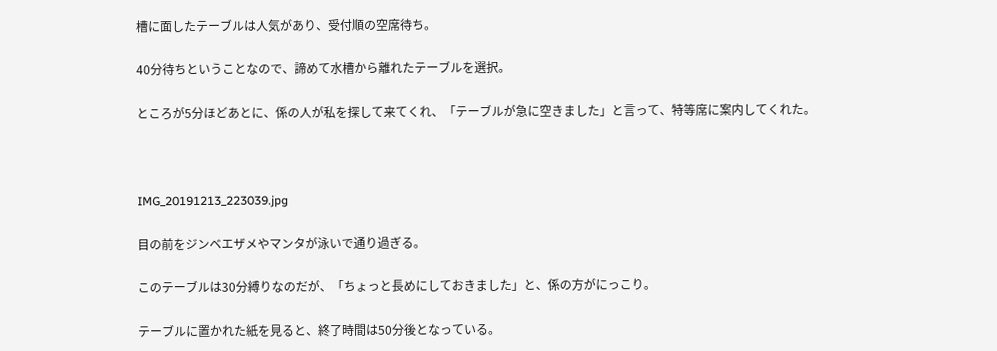槽に面したテーブルは人気があり、受付順の空席待ち。

40分待ちということなので、諦めて水槽から離れたテーブルを選択。

ところが5分ほどあとに、係の人が私を探して来てくれ、「テーブルが急に空きました」と言って、特等席に案内してくれた。



IMG_20191213_223039.jpg

目の前をジンベエザメやマンタが泳いで通り過ぎる。

このテーブルは30分縛りなのだが、「ちょっと長めにしておきました」と、係の方がにっこり。

テーブルに置かれた紙を見ると、終了時間は50分後となっている。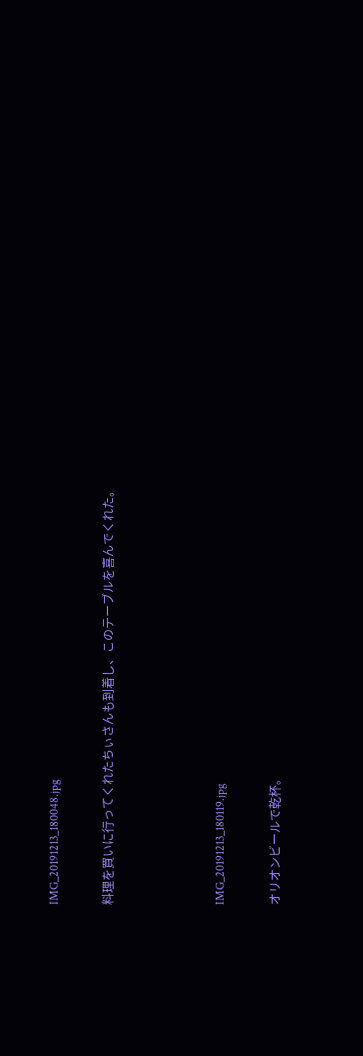IMG_20191213_180048.jpg

料理を買いに行ってくれたちぃさんも到着し、このテーブルを喜んでくれた。



IMG_20191213_180119.jpg

オリオンビールで乾杯。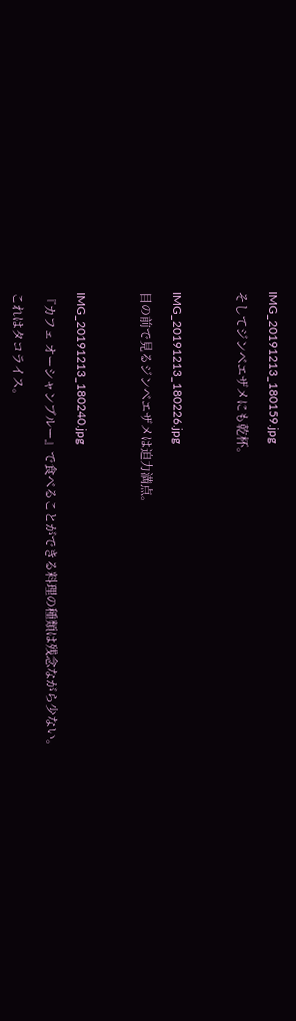IMG_20191213_180159.jpg

そしてジンベエザメにも乾杯。



IMG_20191213_180226.jpg

目の前で見るジンベエザメは迫力満点。



IMG_20191213_180240.jpg

『カフェ オーシャンブルー』で食べることができる料理の種類は残念ながら少ない。

これはタコライス。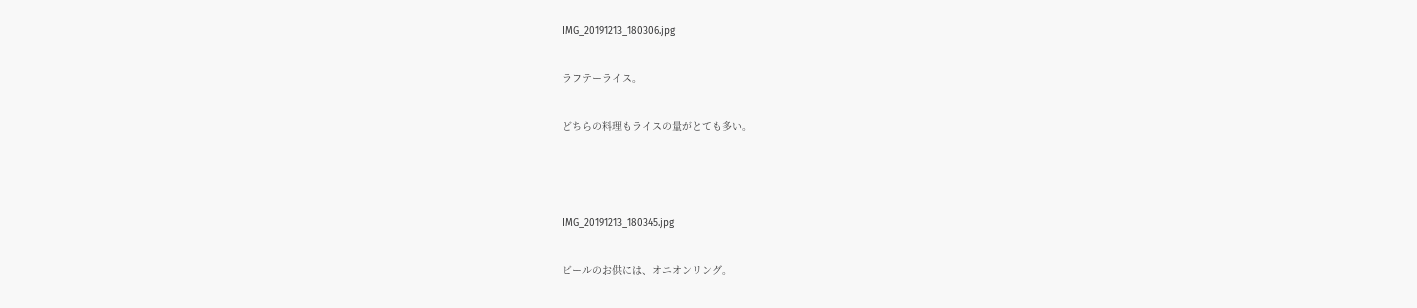IMG_20191213_180306.jpg

ラフテーライス。

どちらの料理もライスの量がとても多い。



IMG_20191213_180345.jpg

ビールのお供には、オニオンリング。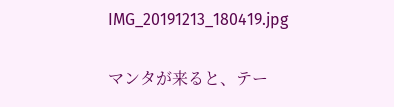IMG_20191213_180419.jpg

マンタが来ると、テー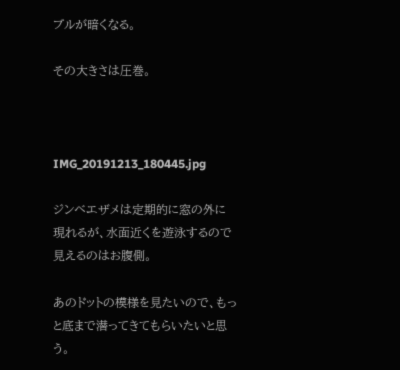ブルが暗くなる。

その大きさは圧巻。



IMG_20191213_180445.jpg

ジンベエザメは定期的に窓の外に現れるが、水面近くを遊泳するので見えるのはお腹側。

あのドットの模様を見たいので、もっと底まで潜ってきてもらいたいと思う。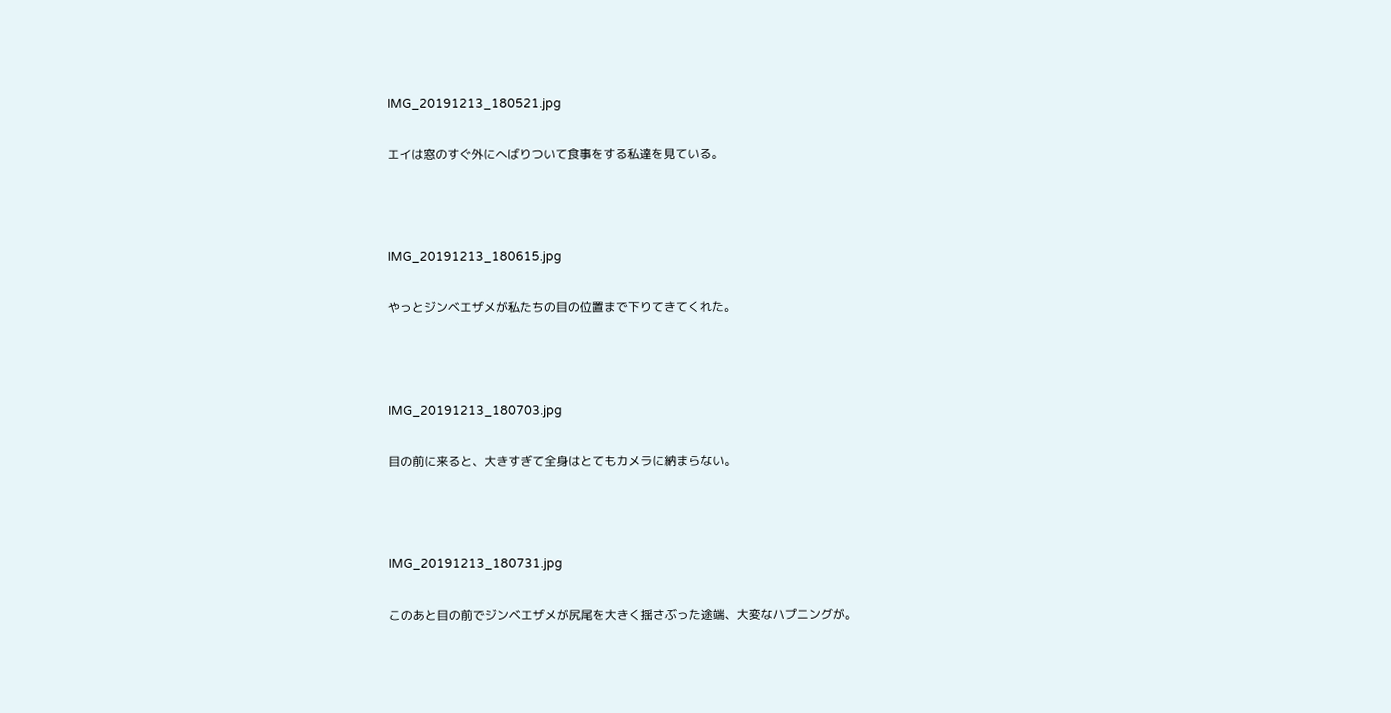IMG_20191213_180521.jpg

エイは窓のすぐ外にへばりついて食事をする私達を見ている。



IMG_20191213_180615.jpg

やっとジンベエザメが私たちの目の位置まで下りてきてくれた。



IMG_20191213_180703.jpg

目の前に来ると、大きすぎて全身はとてもカメラに納まらない。



IMG_20191213_180731.jpg

このあと目の前でジンベエザメが尻尾を大きく揺さぶった途端、大変なハプニングが。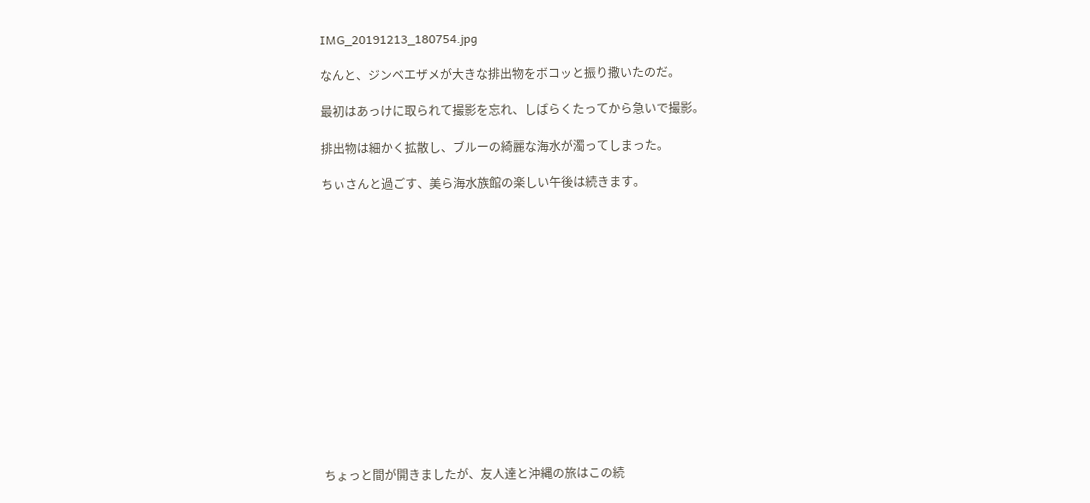IMG_20191213_180754.jpg

なんと、ジンベエザメが大きな排出物をボコッと振り撒いたのだ。

最初はあっけに取られて撮影を忘れ、しばらくたってから急いで撮影。

排出物は細かく拡散し、ブルーの綺麗な海水が濁ってしまった。

ちぃさんと過ごす、美ら海水族館の楽しい午後は続きます。















ちょっと間が開きましたが、友人達と沖縄の旅はこの続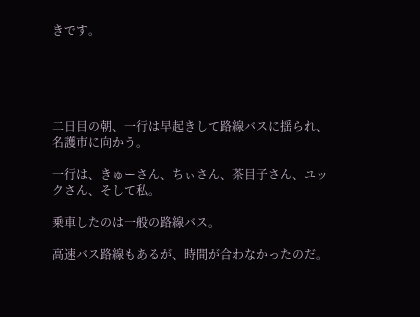きです。





二日目の朝、一行は早起きして路線バスに揺られ、名護市に向かう。

一行は、きゅーさん、ちぃさん、茶目子さん、ユックさん、そして私。

乗車したのは一般の路線バス。

高速バス路線もあるが、時間が合わなかったのだ。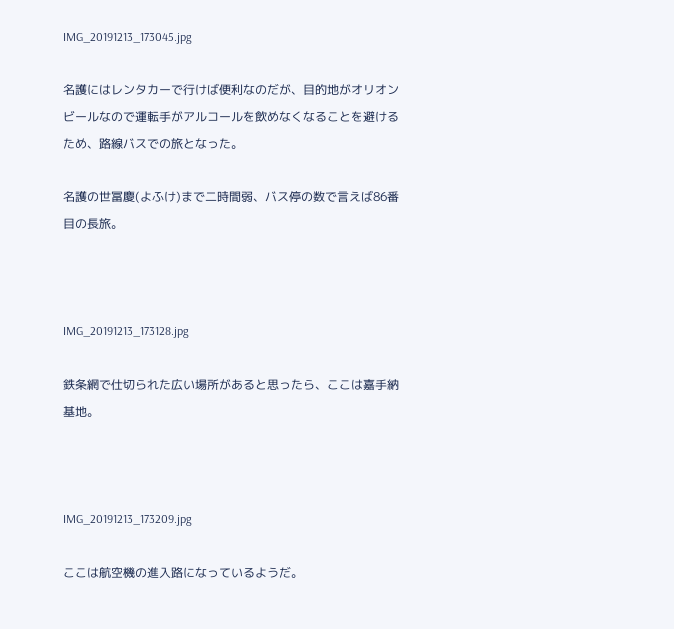IMG_20191213_173045.jpg

名護にはレンタカーで行けば便利なのだが、目的地がオリオンビールなので運転手がアルコールを飲めなくなることを避けるため、路線バスでの旅となった。

名護の世冨慶(よふけ)まで二時間弱、バス停の数で言えば86番目の長旅。



IMG_20191213_173128.jpg

鉄条網で仕切られた広い場所があると思ったら、ここは嘉手納基地。



IMG_20191213_173209.jpg

ここは航空機の進入路になっているようだ。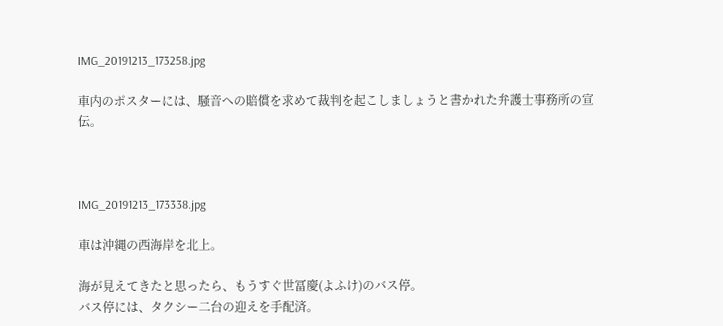IMG_20191213_173258.jpg

車内のポスターには、騒音への賠償を求めて裁判を起こしましょうと書かれた弁護士事務所の宣伝。



IMG_20191213_173338.jpg

車は沖縄の西海岸を北上。

海が見えてきたと思ったら、もうすぐ世冨慶(よふけ)のバス停。
バス停には、タクシー二台の迎えを手配済。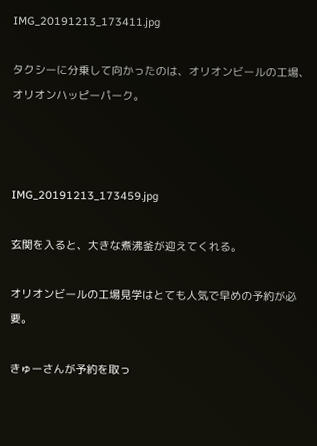IMG_20191213_173411.jpg

タクシーに分乗して向かったのは、オリオンビールの工場、オリオンハッピーパーク。



IMG_20191213_173459.jpg

玄関を入ると、大きな煮沸釜が迎えてくれる。

オリオンビールの工場見学はとても人気で早めの予約が必要。

きゅーさんが予約を取っ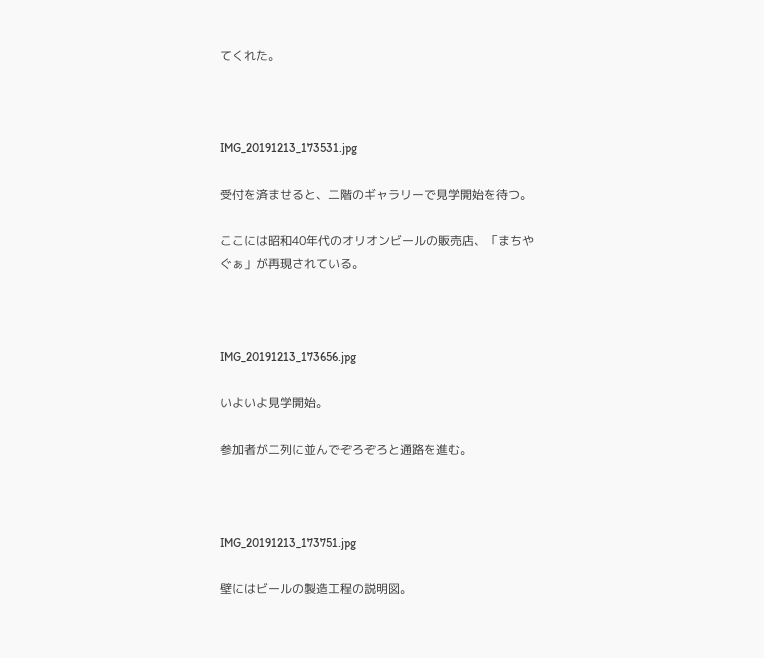てくれた。



IMG_20191213_173531.jpg

受付を済ませると、二階のギャラリーで見学開始を待つ。

ここには昭和40年代のオリオンビールの販売店、「まちやぐぁ」が再現されている。



IMG_20191213_173656.jpg

いよいよ見学開始。

参加者が二列に並んでぞろぞろと通路を進む。



IMG_20191213_173751.jpg

壁にはビールの製造工程の説明図。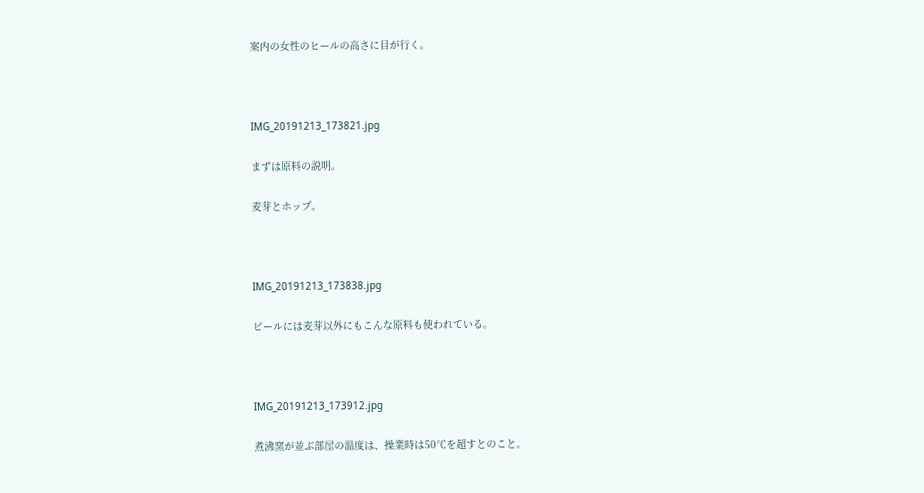案内の女性のヒールの高さに目が行く。



IMG_20191213_173821.jpg

まずは原料の説明。

麦芽とホップ。



IMG_20191213_173838.jpg

ビールには麦芽以外にもこんな原料も使われている。



IMG_20191213_173912.jpg

煮沸窯が並ぶ部屋の温度は、操業時は50℃を超すとのこと。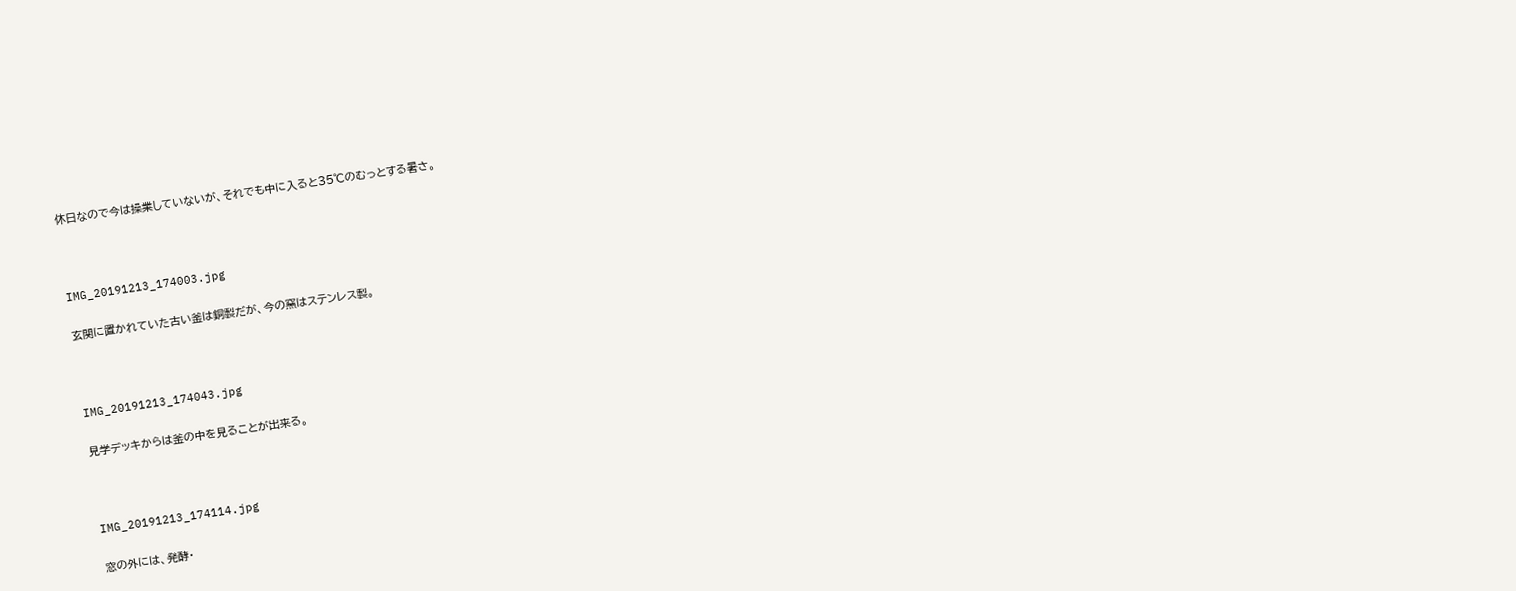休日なので今は操業していないが、それでも中に入ると35℃のむっとする暑さ。



IMG_20191213_174003.jpg

玄関に置かれていた古い釜は銅製だが、今の窯はステンレス製。



IMG_20191213_174043.jpg

見学デッキからは釜の中を見ることが出来る。



IMG_20191213_174114.jpg

窓の外には、発酵・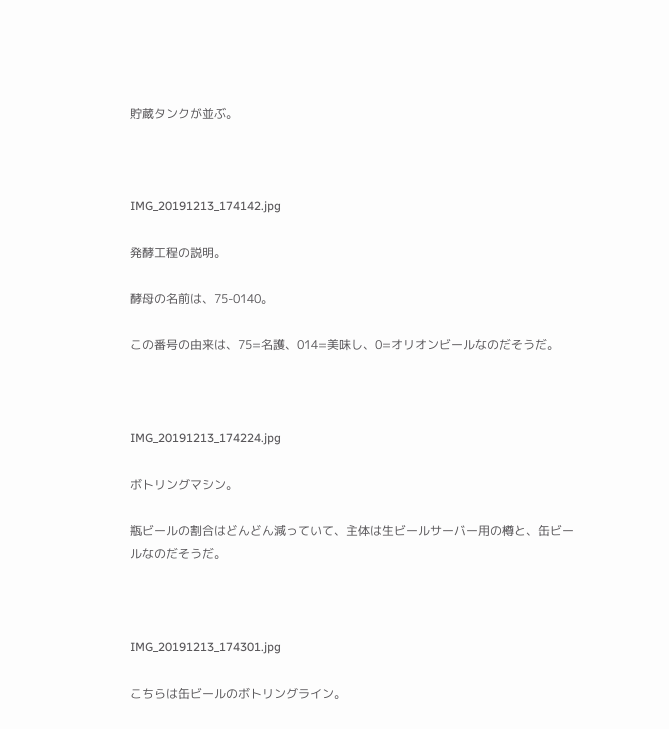貯蔵タンクが並ぶ。



IMG_20191213_174142.jpg

発酵工程の説明。

酵母の名前は、75-0140。

この番号の由来は、75=名護、014=美味し、0=オリオンビールなのだそうだ。



IMG_20191213_174224.jpg

ボトリングマシン。

瓶ビールの割合はどんどん減っていて、主体は生ビールサーバー用の樽と、缶ビールなのだそうだ。



IMG_20191213_174301.jpg

こちらは缶ビールのボトリングライン。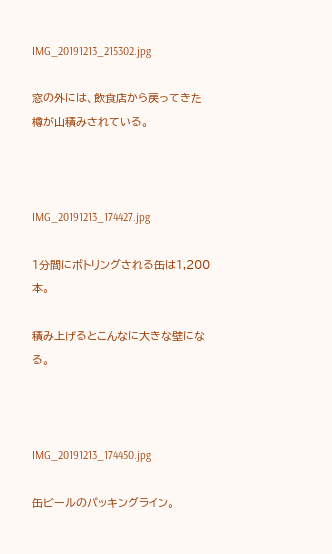IMG_20191213_215302.jpg

窓の外には、飲食店から戻ってきた樽が山積みされている。



IMG_20191213_174427.jpg

1分間にボトリングされる缶は1,200本。

積み上げるとこんなに大きな壁になる。



IMG_20191213_174450.jpg

缶ビールのパッキングライン。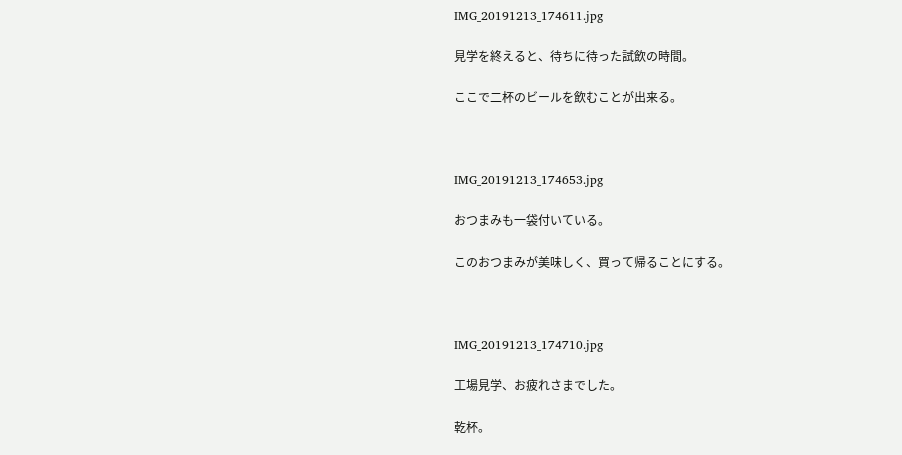IMG_20191213_174611.jpg

見学を終えると、待ちに待った試飲の時間。

ここで二杯のビールを飲むことが出来る。



IMG_20191213_174653.jpg

おつまみも一袋付いている。

このおつまみが美味しく、買って帰ることにする。



IMG_20191213_174710.jpg

工場見学、お疲れさまでした。

乾杯。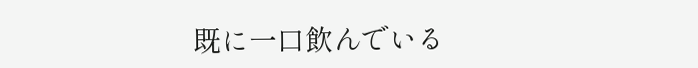既に一口飲んでいる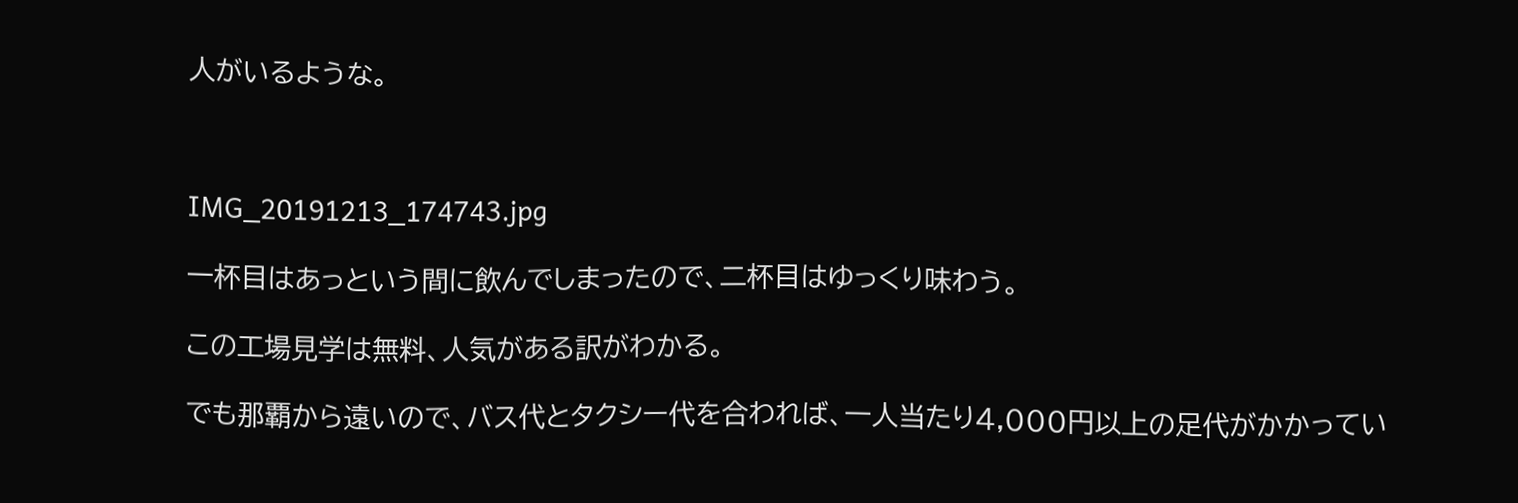人がいるような。



IMG_20191213_174743.jpg

一杯目はあっという間に飲んでしまったので、二杯目はゆっくり味わう。

この工場見学は無料、人気がある訳がわかる。

でも那覇から遠いので、バス代とタクシー代を合われば、一人当たり4,000円以上の足代がかかってい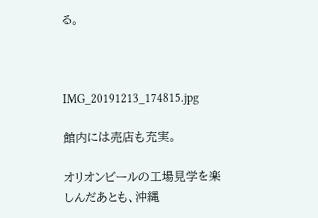る。



IMG_20191213_174815.jpg

館内には売店も充実。

オリオンビールの工場見学を楽しんだあとも、沖縄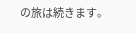の旅は続きます。